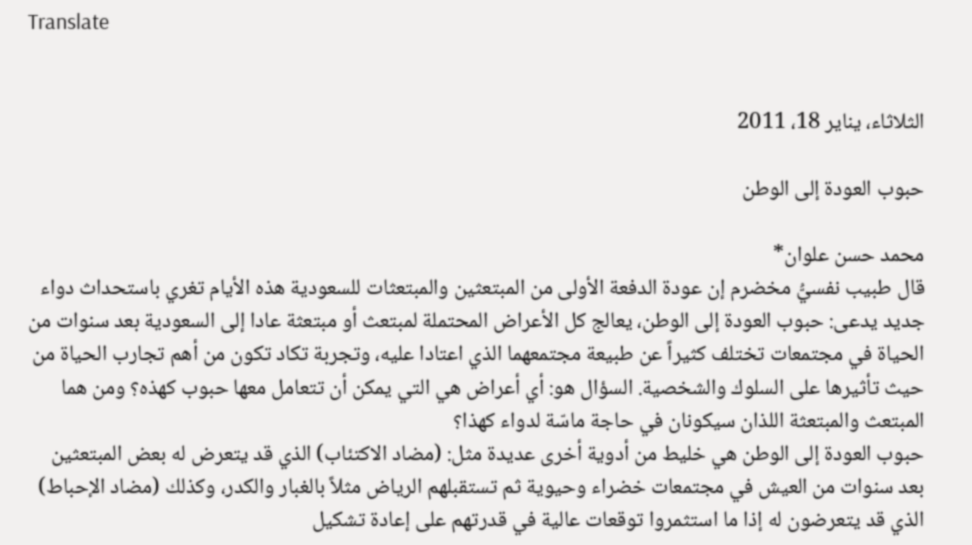Translate


الثلاثاء، يناير 18، 2011

حبوب العودة إلى الوطن

محمد حسن علوان*
قال طبيب نفسيُّ مخضرم إن عودة الدفعة الأولى من المبتعثين والمبتعثات للسعودية هذه الأيام تغري باستحداث دواء جديد يدعى: حبوب العودة إلى الوطن، يعالج كل الأعراض المحتملة لمبتعث أو مبتعثة عادا إلى السعودية بعد سنوات من الحياة في مجتمعات تختلف كثيراً عن طبيعة مجتمعهما الذي اعتادا عليه، وتجربة تكاد تكون من أهم تجارب الحياة من حيث تأثيرها على السلوك والشخصية. السؤال هو: أي أعراض هي التي يمكن أن تتعامل معها حبوب كهذه؟ ومن هما المبتعث والمبتعثة اللذان سيكونان في حاجة ماسّة لدواء كهذا؟
حبوب العودة إلى الوطن هي خليط من أدوية أخرى عديدة مثل: (مضاد الاكتئاب) الذي قد يتعرض له بعض المبتعثين بعد سنوات من العيش في مجتمعات خضراء وحيوية ثم تستقبلهم الرياض مثلاً بالغبار والكدر، وكذلك (مضاد الإحباط) الذي قد يتعرضون له إذا ما استثمروا توقعات عالية في قدرتهم على إعادة تشكيل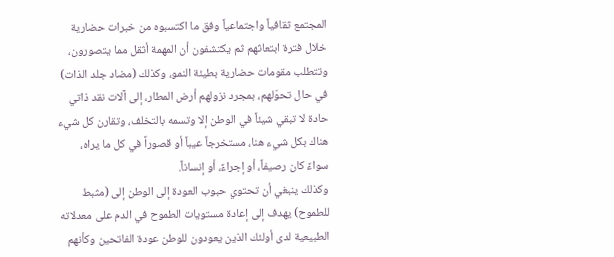المجتمع ثقافياً واجتماعياً وفق ما اكتسبوه من خبرات حضارية خلال فترة ابتعاثهم ثم يكتشفون أن المهمة أثقل مما يتصورون، وتتطلب مقومات حضارية بطيئة النمو، وكذلك (مضاد جلد الذات) في حال تحوّلهم، بمجرد نزولهم أرض المطار، إلى آلات نقد ذاتي حادة لا تبقي شيئاً في الوطن إلا وتسمه بالتخلف، وتقارن كل شيء هناك بكل شيء هنا، مستخرجاً عيباً أو قصوراً في كل ما يراه، سواءً كان رصيفاً، أو إجراءً، أو إنساناً.
وكذلك ينبغي أن تحتوي حبوب العودة إلى الوطن إلى (مثبط للطموح) يهدف إلى إعادة مستويات الطموح في الدم على معدلاته الطبيعية لدى أولئك الذين يعودون للوطن عودة الفاتحين وكأنهم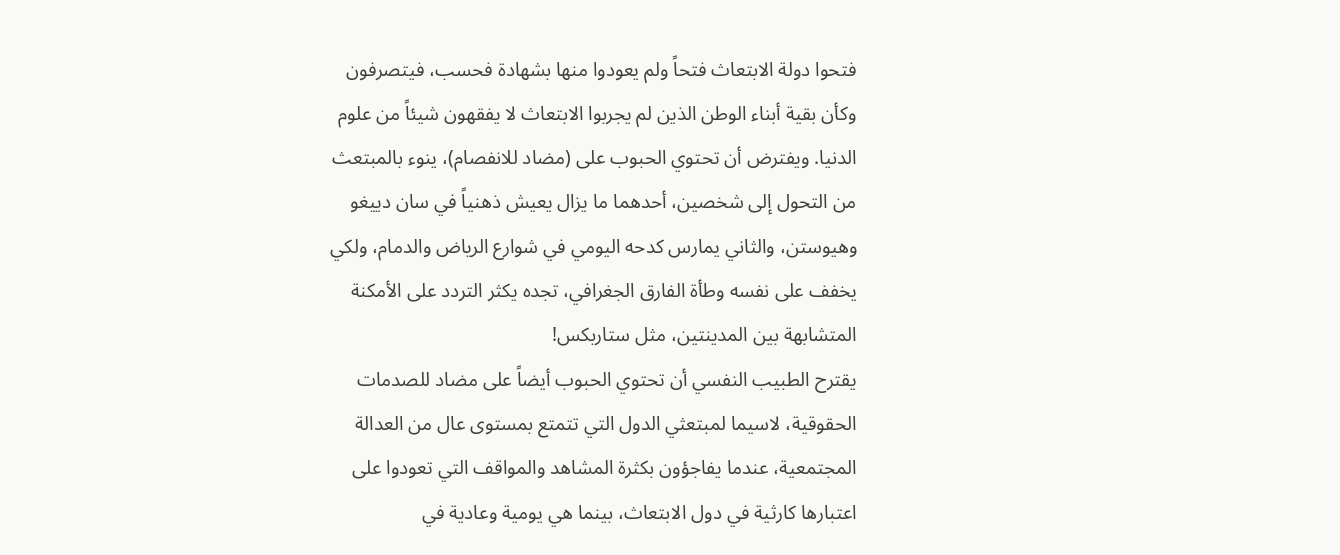فتحوا دولة الابتعاث فتحاً ولم يعودوا منها بشهادة فحسب، فيتصرفون وكأن بقية أبناء الوطن الذين لم يجربوا الابتعاث لا يفقهون شيئاً من علوم الدنيا. ويفترض أن تحتوي الحبوب على (مضاد للانفصام)، ينوء بالمبتعث من التحول إلى شخصين، أحدهما ما يزال يعيش ذهنياً في سان دييغو وهيوستن، والثاني يمارس كدحه اليومي في شوارع الرياض والدمام، ولكي يخفف على نفسه وطأة الفارق الجغرافي، تجده يكثر التردد على الأمكنة المتشابهة بين المدينتين، مثل ستاربكس!
يقترح الطبيب النفسي أن تحتوي الحبوب أيضاً على مضاد للصدمات الحقوقية، لاسيما لمبتعثي الدول التي تتمتع بمستوى عال من العدالة المجتمعية، عندما يفاجؤون بكثرة المشاهد والمواقف التي تعودوا على اعتبارها كارثية في دول الابتعاث، بينما هي يومية وعادية في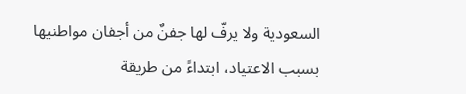السعودية ولا يرفّ لها جفنٌ من أجفان مواطنيها بسبب الاعتياد، ابتداءً من طريقة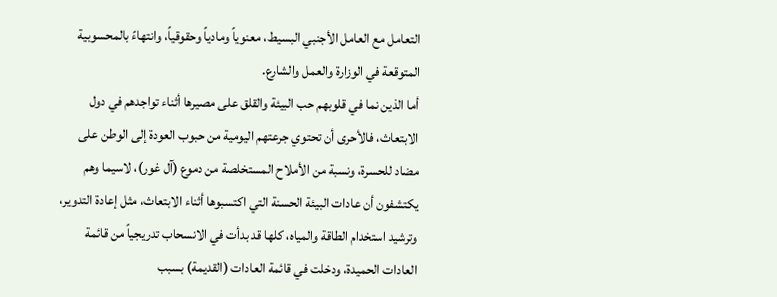التعامل مع العامل الأجنبي البسيط، معنوياً ومادياً وحقوقياً، وانتهاءً بالمحسوبية المتوقعة في الوزارة والعمل والشارع.
أما الذين نما في قلوبهم حب البيئة والقلق على مصيرها أثناء تواجدهم في دول الابتعاث، فالأحرى أن تحتوي جرعتهم اليومية من حبوب العودة إلى الوطن على مضاد للحسرة، ونسبة من الأملاح المستخلصة من دموع (آل غور)، لاسيما وهم يكتشفون أن عادات البيئة الحسنة التي اكتسبوها أثناء الابتعاث، مثل إعادة التدوير، وترشيد استخدام الطاقة والمياه، كلها قد بدأت في الانسحاب تدريجياً من قائمة العادات الحميدة، ودخلت في قائمة العادات (القديمة) بسبب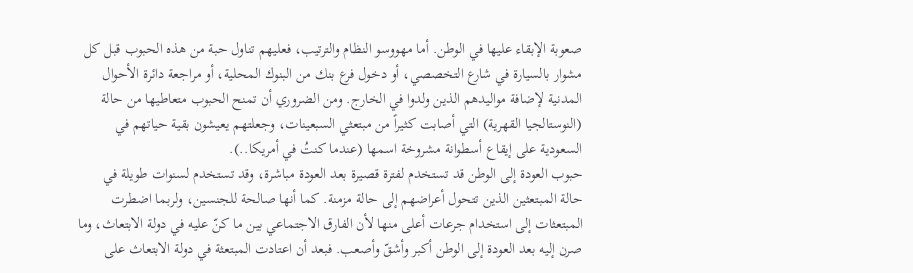صعوبة الإبقاء عليها في الوطن. أما مهووسو النظام والترتيب، فعليهم تناول حبة من هذه الحبوب قبل كل مشوار بالسيارة في شارع التخصصي، أو دخول فرع بنك من البنوك المحلية، أو مراجعة دائرة الأحوال المدنية لإضافة مواليدهم الذين ولدوا في الخارج. ومن الضروري أن تمنح الحبوب متعاطيها من حالة (النوستالجيا القهرية) التي أصابت كثيراً من مبتعثي السبعينات، وجعلتهم يعيشون بقية حياتهم في السعودية على إيقاع أسطوانة مشروخة اسمها (عندما كنتُ في أمريكا..).
حبوب العودة إلى الوطن قد تستخدم لفترة قصيرة بعد العودة مباشرة، وقد تستخدم لسنوات طويلة في حالة المبتعثين الذين تتحول أعراضهم إلى حالة مزمنة. كما أنها صالحة للجنسين، ولربما اضطرت المبتعثات إلى استخدام جرعات أعلى منها لأن الفارق الاجتماعي بين ما كنّ عليه في دولة الابتعاث، وما صرن إليه بعد العودة إلى الوطن أكبر وأشقّ وأصعب. فبعد أن اعتادت المبتعثة في دولة الابتعاث على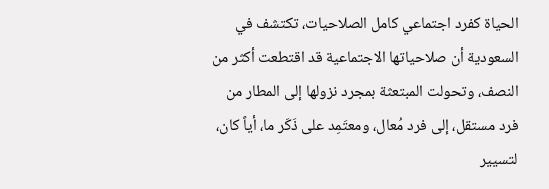الحياة كفرد اجتماعي كامل الصلاحيات، تكتشف في السعودية أن صلاحياتها الاجتماعية قد اقتطعت أكثر من النصف، وتحولت المبتعثة بمجرد نزولها إلى المطار من فرد مستقل، إلى فرد مُعال، ومعتَمِد على ذَكَر ما، أياً كان، لتسيير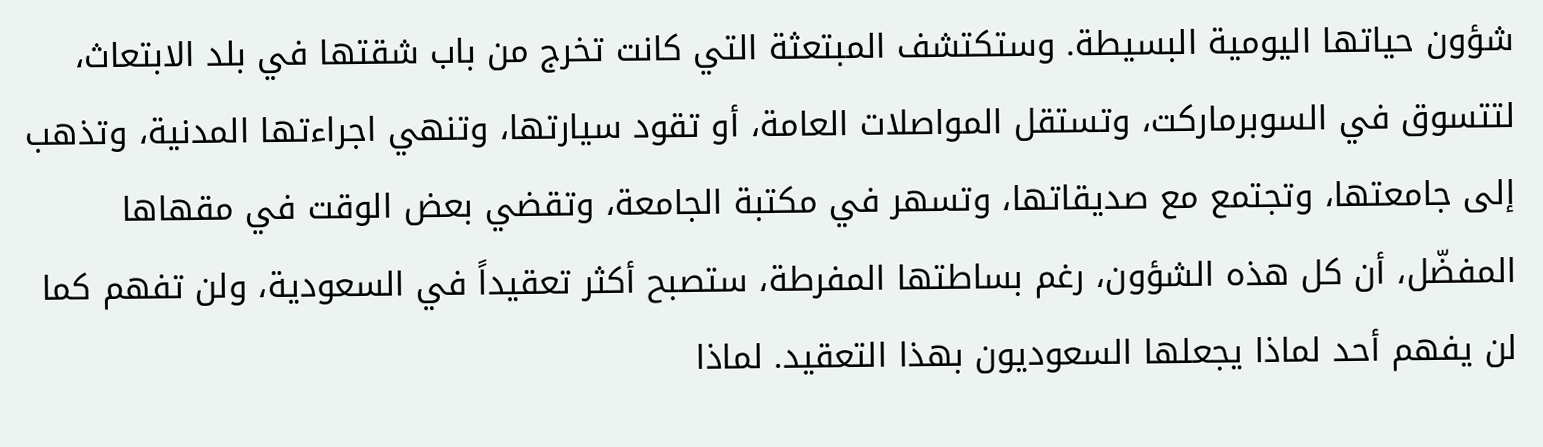شؤون حياتها اليومية البسيطة. وستكتشف المبتعثة التي كانت تخرج من باب شقتها في بلد الابتعاث، لتتسوق في السوبرماركت، وتستقل المواصلات العامة، أو تقود سيارتها، وتنهي اجراءتها المدنية، وتذهب إلى جامعتها، وتجتمع مع صديقاتها، وتسهر في مكتبة الجامعة، وتقضي بعض الوقت في مقهاها المفضّل، أن كل هذه الشؤون، رغم بساطتها المفرطة، ستصبح أكثر تعقيداً في السعودية، ولن تفهم كما لن يفهم أحد لماذا يجعلها السعوديون بهذا التعقيد. لماذا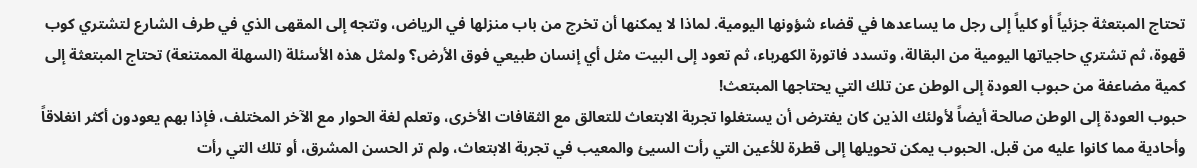تحتاج المبتعثة جزئياً أو كلياً إلى رجل ما يساعدها في قضاء شؤونها اليومية. لماذا لا يمكنها أن تخرج من باب منزلها في الرياض، وتتجه إلى المقهى الذي في طرف الشارع لتشتري كوب قهوة، ثم تشتري حاجياتها اليومية من البقالة، وتسدد فاتورة الكهرباء، ثم تعود إلى البيت مثل أي إنسان طبيعي فوق الأرض؟ ولمثل هذه الأسئلة (السهلة الممتنعة) تحتاج المبتعثة إلى كمية مضاعفة من حبوب العودة إلى الوطن عن تلك التي يحتاجها المبتعث!
حبوب العودة إلى الوطن صالحة أيضاً لأولئك الذين كان يفترض أن يستغلوا تجربة الابتعاث للتعالق مع الثقافات الأخرى، وتعلم لغة الحوار مع الآخر المختلف، فإذا بهم يعودون أكثر انغلاقاً وأحادية مما كانوا عليه من قبل. الحبوب يمكن تحويلها إلى قطرة للأعين التي رأت السيئ والمعيب في تجربة الابتعاث، ولم تر الحسن المشرق، أو تلك التي رأت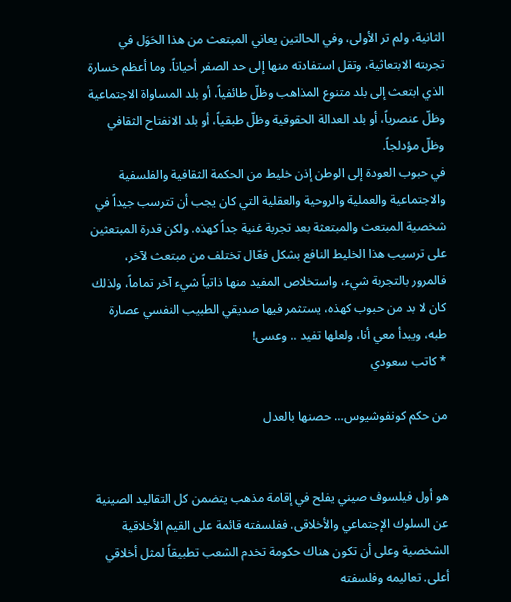الثانية، ولم تر الأولى، وفي الحالتين يعاني المبتعث من هذا الحَوَل في تجربته الابتعاثية، وتقل استفادته منها إلى حد الصفر أحياناً. وما أعظم خسارة الذي ابتعث إلى بلد متنوع المذاهب وظلّ طائفياً، أو بلد المساواة الاجتماعية وظلّ عنصرياً، أو بلد العدالة الحقوقية وظلّ طبقياً، أو بلد الانفتاح الثقافي وظلّ مؤدلجاً.
في حبوب العودة إلى الوطن إذن خليط من الحكمة الثقافية والفلسفية والاجتماعية والعملية والروحية والعقلية التي كان يجب أن تترسب جيداً في شخصية المبتعث والمبتعثة بعد تجربة غنية جداً كهذه. ولكن قدرة المبتعثين على ترسيب هذا الخليط النافع بشكل فعّال تختلف من مبتعث لآخر، فالمرور بالتجربة شيء، واستخلاص المفيد منها ذاتياً شيء آخر تماماً، ولذلك كان لا بد من حبوب كهذه، يستثمر فيها صديقي الطبيب النفسي عصارة طبه، ويبدأ معي أنا، ولعلها تفيد .. وعسى!
* كاتب سعودي

من حكم كونفوشيوس… حصنها بالعدل


هو أول فيلسوف صيني يفلح في إقامة مذهب يتضمن كل التقاليد الصينية عن السلوك الإجتماعي والأخلاقى. ففلسفته قائمة على القيم الأخلاقية الشخصية وعلى أن تكون هناك حكومة تخدم الشعب تطبيقاً لمثل أخلاقي أعلى. تعاليمه وفلسفته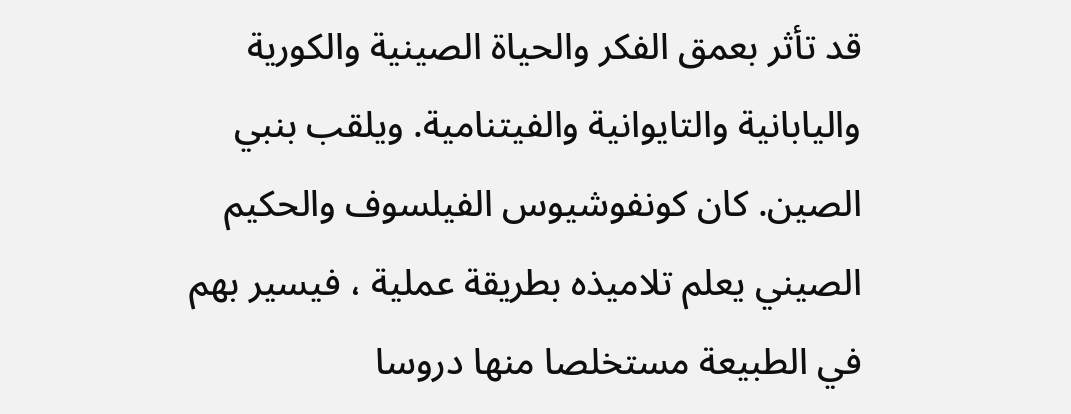قد تأثر بعمق الفكر والحياة الصينية والكورية واليابانية والتايوانية والفيتنامية. ويلقب بنبي الصين. كان كونفوشيوس الفيلسوف والحكيم الصيني يعلم تلاميذه بطريقة عملية ، فيسير بهم في الطبيعة مستخلصا منها دروسا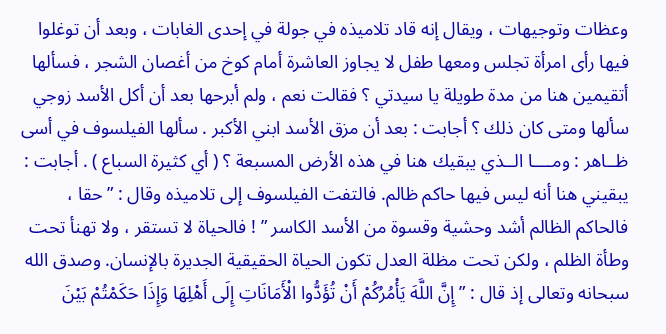وعظات وتوجيهات ، ويقال إنه قاد تلاميذه في جولة في إحدى الغابات ، وبعد أن توغلوا فيها رأى امرأة تجلس ومعها طفل لا يجاوز العاشرة أمام كوخ من أغصان الشجر ، فسألها أتقيمين هنا من مدة طويلة يا سيدتي ؟ فقالت نعم ، ولم أبرحها بعد أن أكل الأسد زوجي سألها ومتى كان ذلك ؟ أجابت : بعد أن مزق الأسد ابني الأكبر . سألها الفيلسوف في أسى ظــاهر : ومــــا الــذي يبقيك هنا في هذه الأرض المسبعة ؟ ( أي كثيرة السباع ) . أجابت : يبقيني هنا أنه ليس فيها حاكم ظالم. فالتفت الفيلسوف إلى تلاميذه وقال : ” حقا ، فالحاكم الظالم أشد وحشية وقسوة من الأسد الكاسر ” ! فالحياة لا تستقر ، ولا تهنأ تحت وطأة الظلم ، ولكن تحت مظلة العدل تكون الحياة الحقيقية الجديرة بالإنسان. وصدق الله سبحانه وتعالى إذ قال : ” إِنَّ اللَّهَ يَأْمُرُكُمْ أَنْ تُؤَدُّوا الْأَمَانَاتِ إِلَى أَهْلِهَا وَإِذَا حَكَمْتُمْ بَيْنَ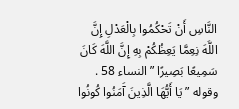النَّاسِ أَنْ تَحْكُمُوا بِالْعَدْلِ إِنَّ اللَّهَ نِعِمَّا يَعِظُكُمْ بِهِ إِنَّ اللَّهَ كَانَ سَمِيعًا بَصِيرًا ” النساء 58 . وقوله ” يَا أَيُّهَا الَّذِينَ آَمَنُوا كُونُوا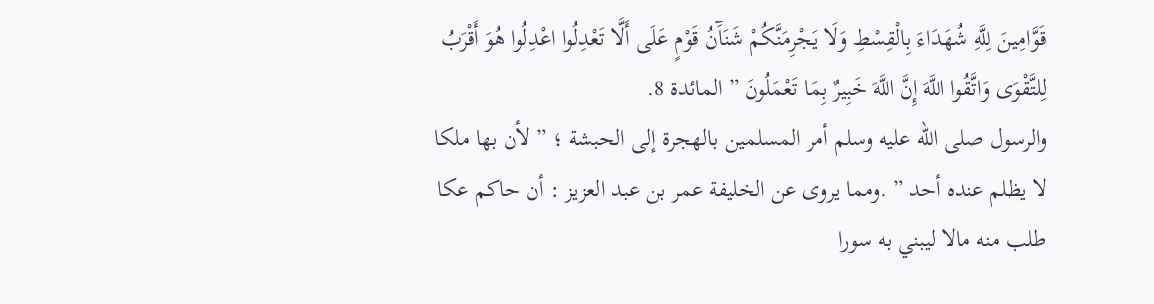قَوَّامِينَ لِلَّهِ شُهَدَاءَ بِالْقِسْطِ وَلَا يَجْرِمَنَّكُمْ شَنَآَنُ قَوْمٍ عَلَى أَلَّا تَعْدِلُوا اعْدِلُوا هُوَ أَقْرَبُ لِلتَّقْوَى وَاتَّقُوا اللَّهَ إِنَّ اللَّهَ خَبِيرٌ بِمَا تَعْمَلُونَ ” المائدة 8.
والرسول صلى الله عليه وسلم أمر المسلمين بالهجرة إلى الحبشة ؛ ” لأن بها ملكا لا يظلم عنده أحد ” .ومما يروى عن الخليفة عمر بن عبد العزيز : أن حاكم عكا طلب منه مالا ليبني به سورا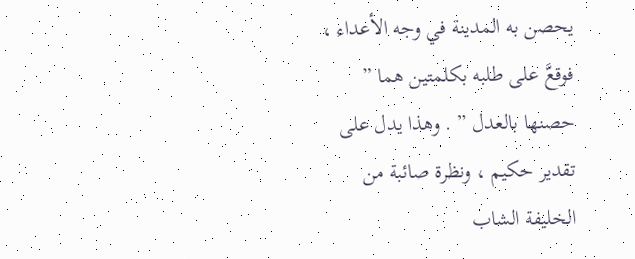يحصن به المدينة في وجه الأعداء ، فوقعَّ على طلبه بكلمتين هما ” حصنها بالعدل ” . وهذا يدل على تقدير حكيم ، ونظرة صائبة من الخليفة الشاب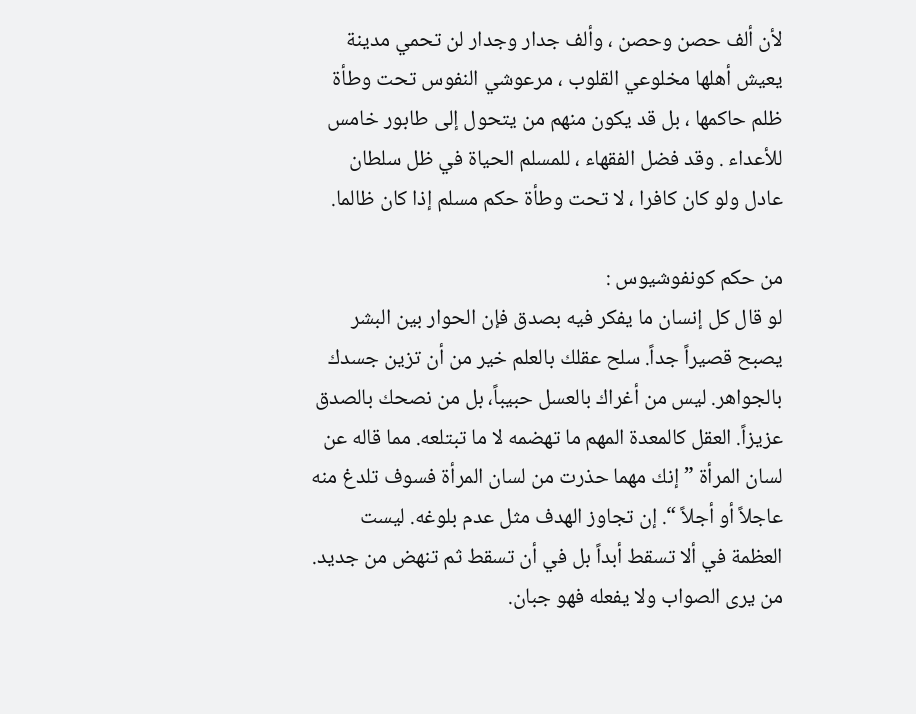لأن ألف حصن وحصن ، وألف جدار وجدار لن تحمي مدينة يعيش أهلها مخلوعي القلوب ، مرعوشي النفوس تحت وطأة ظلم حاكمها ، بل قد يكون منهم من يتحول إلى طابور خامس للأعداء . وقد فضل الفقهاء ، للمسلم الحياة في ظل سلطان عادل ولو كان كافرا ، لا تحت وطأة حكم مسلم إذا كان ظالما.

من حكم كونفوشيوس :
لو قال كل إنسان ما يفكر فيه بصدق فإن الحوار بين البشر يصبح قصيراً جداً. سلح عقلك بالعلم خير من أن تزين جسدك بالجواهر. ليس من أغراك بالعسل حبيباً، بل من نصحك بالصدق عزيزاً. العقل كالمعدة المهم ما تهضمه لا ما تبتلعه. مما قاله عن لسان المرأة ” إنك مهما حذرت من لسان المرأة فسوف تلدغ منه عاجلاً أو أجلاً “. إن تجاوز الهدف مثل عدم بلوغه. ليست العظمة في ألا تسقط أبداً بل في أن تسقط ثم تنهض من جديد.
من يرى الصواب ولا يفعله فهو جبان.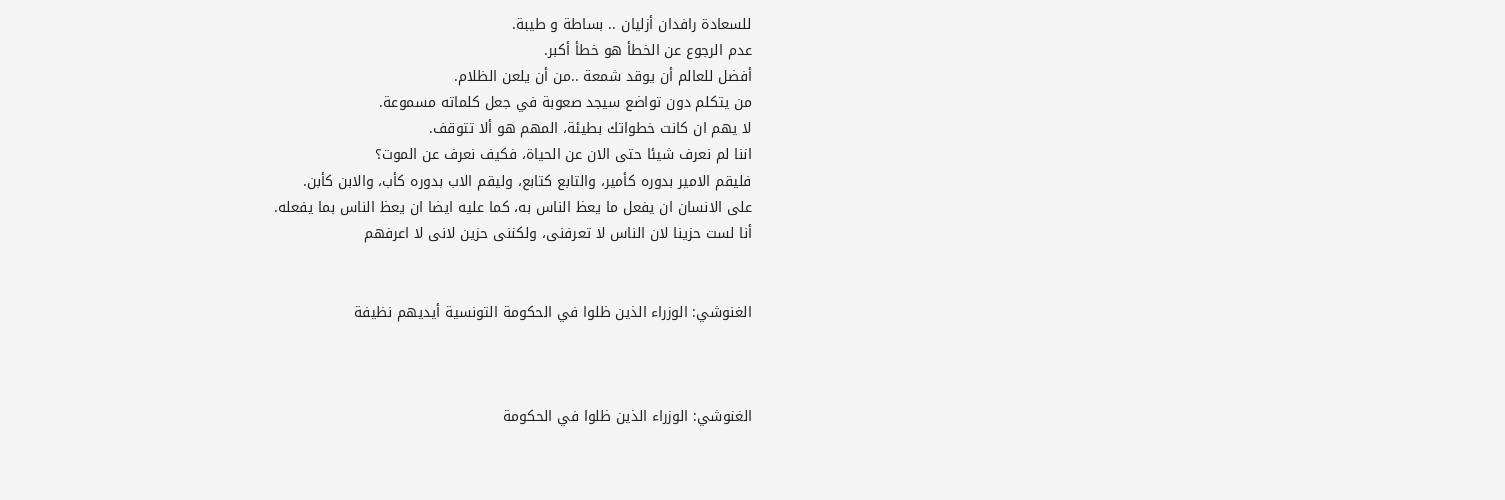للسعادة رافدان أزليان .. بساطة و طيبة.
عدم الرجوع عن الخطأ هو خطأ أكبر.
أفضل للعالم أن يوقد شمعة ..من أن يلعن الظلام.
من يتكلم دون تواضع سيجد صعوبة في جعل كلماته مسموعة.
لا يهم ان كانت خطواتك بطيئة، المهم هو ألا تتوقف.
اننا لم نعرف شيئا حتى الان عن الحياة، فكيف نعرف عن الموت؟
فليقم الامير بدوره كأمير، والتابع كتابع، وليقم الاب بدوره كأب، والابن كأبن.
على الانسان ان يفعل ما يعظ الناس به، كما عليه ايضا ان يعظ الناس بما يفعله.
أنا لست حزينا لان الناس لا تعرفنى، ولكننى حزين لانى لا اعرفهم


الغنوشي: الوزراء الذين ظلوا في الحكومة التونسية أيديهم نظيفة



الغنوشي: الوزراء الذين ظلوا في الحكومة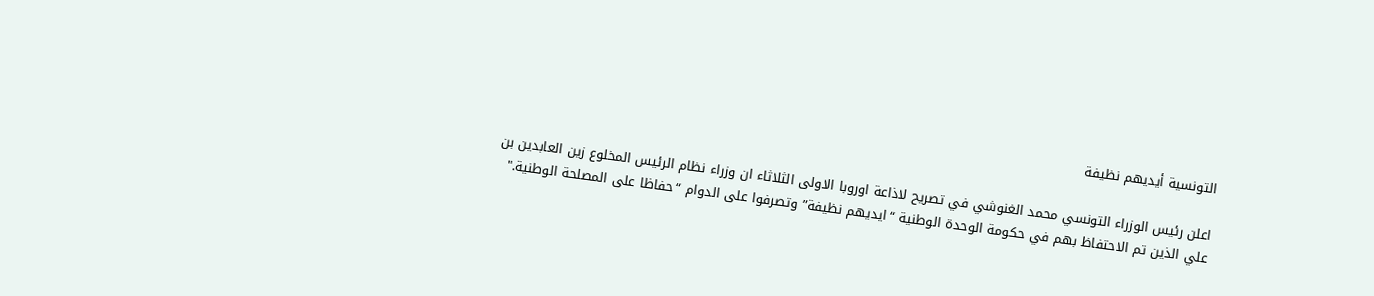التونسية أيديهم نظيفة

اعلن رئيس الوزراء التونسي محمد الغنوشي في تصريح لاذاعة اوروبا الاولى الثلاثاء ان وزراء نظام الرئيس المخلوع زين العابدين بن علي الذين تم الاحتفاظ بهم في حكومة الوحدة الوطنية “ايديهم نظيفة” وتصرفوا على الدوام “حفاظا على المصلحة الوطنية."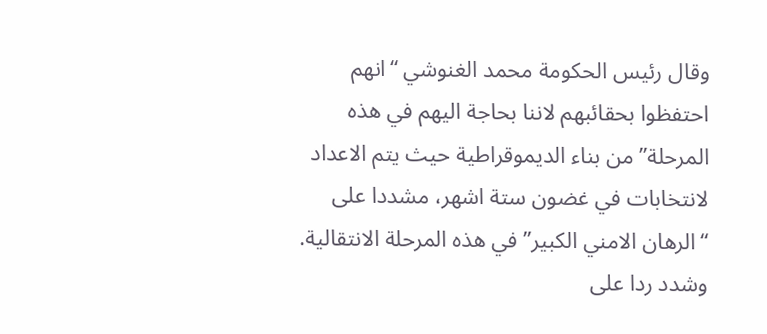وقال رئيس الحكومة محمد الغنوشي “انهم احتفظوا بحقائبهم لاننا بحاجة اليهم في هذه المرحلة” من بناء الديموقراطية حيث يتم الاعداد لانتخابات في غضون ستة اشهر، مشددا على “الرهان الامني الكبير” في هذه المرحلة الانتقالية. وشدد ردا على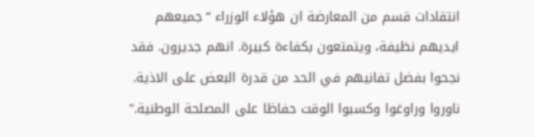انتقادات قسم من المعارضة ان هؤلاء الوزراء “جميعهم ايديهم نظيفة، ويتمتعون بكفاءة كبيرة. انهم جديرون. فقد نجحوا بفضل تفانيهم في الحد من قدرة البعض على الاذية. ناوروا وراوغوا وكسبوا الوقت حفاظا على المصلحة الوطنية."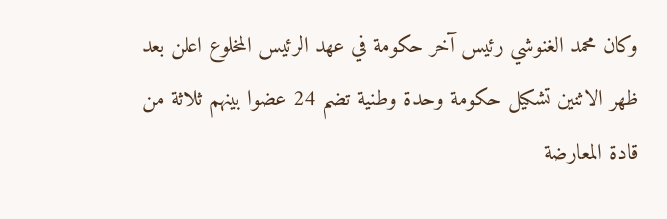وكان محمد الغنوشي رئيس آخر حكومة في عهد الرئيس المخلوع اعلن بعد ظهر الاثنين تشكيل حكومة وحدة وطنية تضم 24 عضوا بينهم ثلاثة من قادة المعارضة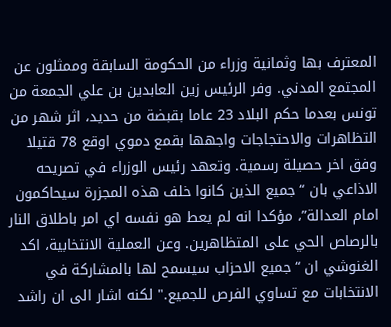المعترف بها وثمانية وزراء من الحكومة السابقة وممثلون عن المجتمع المدني. وفر الرئيس زين العابدين بن علي الجمعة من تونس بعدما حكم البلاد 23 عاما بقبضة من حديد، اثر شهر من التظاهرات والاحتجاجات واجهها بقمع دموي اوقع 78 قتيلا وفق اخر حصيلة رسمية. وتعهد رئيس الوزراء في تصريحه الاذاعي بان “جميع الذين كانوا خلف هذه المجزرة سيحاكمون امام العدالة”، مؤكدا انه لم يعط هو نفسه اي امر باطلاق النار بالرصاص الحي على المتظاهرين. وعن العملية الانتخابية، اكد الغنوشي ان “جميع الاحزاب سيسمح لها بالمشاركة في الانتخابات مع تساوي الفرص للجميع." لكنه اشار الى ان راشد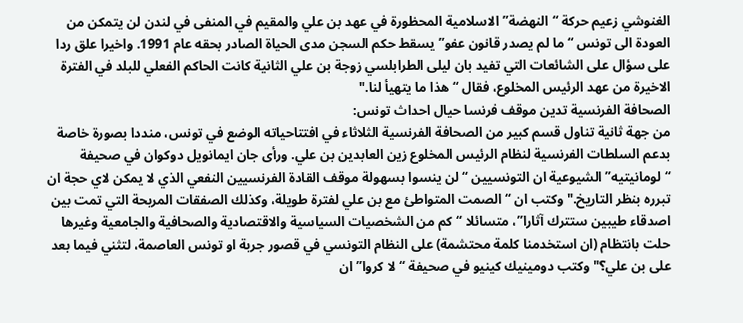الغنوشي زعيم حركة “النهضة” الاسلامية المحظورة في عهد بن علي والمقيم في المنفى في لندن لن يتمكن من العودة الى تونس “ما لم يصدر قانون عفو” يسقط حكم السجن مدى الحياة الصادر بحقه عام 1991. واخيرا علق ردا على سؤال على الشائعات التي تفيد بان ليلى الطرابلسي زوجة بن علي الثانية كانت الحاكم الفعلي للبلد في الفترة الاخيرة من عهد الرئيس المخلوع، فقال “هذا ما يتهيأ لنا."
الصحافة الفرنسية تدين موقف فرنسا حيال احداث تونس:
من جهة ثانية تناول قسم كبير من الصحافة الفرنسية الثلاثاء في افتتاحياته الوضع في تونس، منددا بصورة خاصة بدعم السلطات الفرنسية لنظام الرئيس المخلوع زين العابدين بن علي. ورأى جان ايمانويل دوكوان في صحيفة “لومانيتيه” الشيوعية ان التونسيين “لن ينسوا بسهولة موقف القادة الفرنسيين النفعي الذي لا يمكن لاي حجة ان تبرره بنظر التاريخ." وكتب ان “الصمت المتواطئ مع بن علي لفترة طويلة، وكذلك الصفقات المربحة التي تمت بين اصدقاء طيبين ستترك آثارا”، متسائلا “كم من الشخصيات السياسية والاقتصادية والصحافية والجامعية وغيرها حلت بانتظام (ان استخدمنا كلمة محتشمة) على النظام التونسي في قصور جربة او تونس العاصمة، لتثني فيما بعد على بن علي؟" وكتب دومينيك كينيو في صحيفة “لا كروا” ان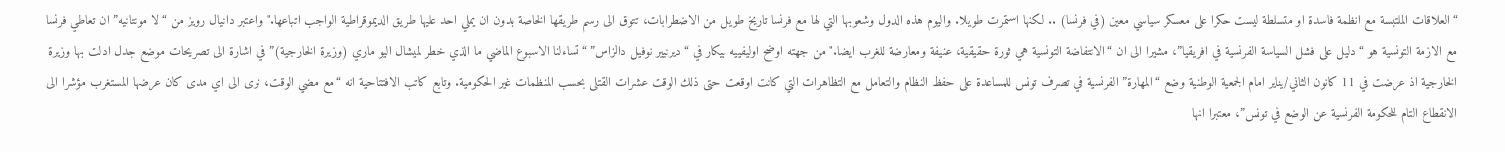“العلاقات الملتبسة مع انظمة فاسدة او متسلطة ليست حكرا على معسكر سياسي معين (في فرنسا) .. لكنها استمرت طويلا. واليوم هذه الدول وشعوبها التي لها مع فرنسا تاريخ طويل من الاضطرابات، تتوق الى رسم طريقها الخاصة بدون ان يملي احد عليها طريق الديموقراطية الواجب اتباعها." واعتبر دانيال رويز من “لا مونتانيه” ان تعاطي فرنسا مع الازمة التونسية هو “دليل على فشل السياسة الفرنسية في افريقيا”، مشيرا الى ان “الانتفاضة التونسية هي ثورة حقيقية، عنيفة ومعارضة للغرب ايضا." من جهته اوضح اوليفييه بيكار في “ديرنيير نوفيل دالزاس” “تساءلنا الاسبوع الماضي ما الذي خطر لميشال اليو ماري (وزيرة الخارجية)” في اشارة الى تصريحات موضع جدل ادلت بها وزيرة الخارجية اذ عرضت في 11 كانون الثاني/يناير امام الجمعية الوطنية وضع “المهارة” الفرنسية في تصرف تونس للمساعدة على حفظ النظام والتعامل مع التظاهرات التي كانت اوقعت حتى ذلك الوقت عشرات القتلى بحسب المنظمات غير الحكومية. وتابع كاتب الافتتاحية انه “مع مضي الوقت، نرى الى اي مدى كان عرضها المستغرب مؤشرا الى الانقطاع التام للحكومة الفرنسية عن الوضع في تونس”، معتبرا انها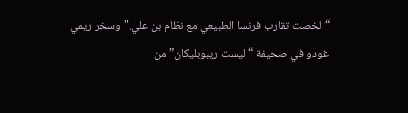“لخصت تقارب فرنسا الطبيعي مع نظام بن علي." وسخر ريمي غودو في صحيفة “ليست ريبوبليكان” من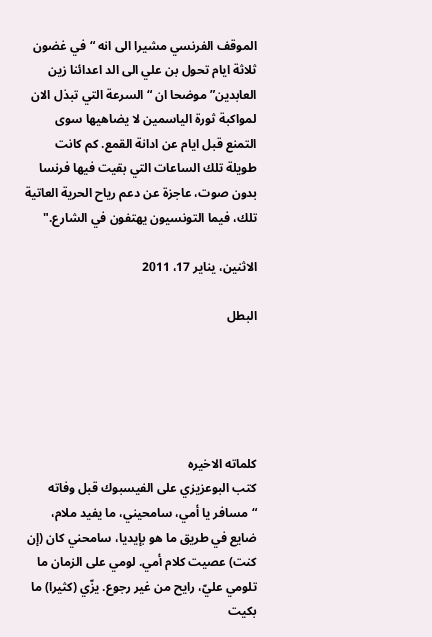الموقف الفرنسي مشيرا الى انه “في غضون ثلاثة ايام تحول بن علي الى الد اعدائنا زين العابدين” موضحا ان “السرعة التي تبذل الان لمواكبة ثورة الياسمين لا يضاهيها سوى التمنع قبل ايام عن ادانة القمع. كم كانت طويلة تلك الساعات التي بقيت فيها فرنسا بدون صوت، عاجزة عن دعم رياح الحرية العاتية تلك، فيما التونسيون يهتفون في الشارع."

الاثنين، يناير 17، 2011

البطل





كلماته الاخيره
كتب البوعزيزي على الفيسبوك قبل وفاته
“مسافر يا أمي، سامحيني، ما يفيد ملام، ضايع في طريق ما هو بإيديا، سامحني كان (إن كنت) عصيت كلام أمي. لومي على الزمان ما تلومي عليّ، رايح من غير رجوع. يزّي (كثيرا) ما بكيت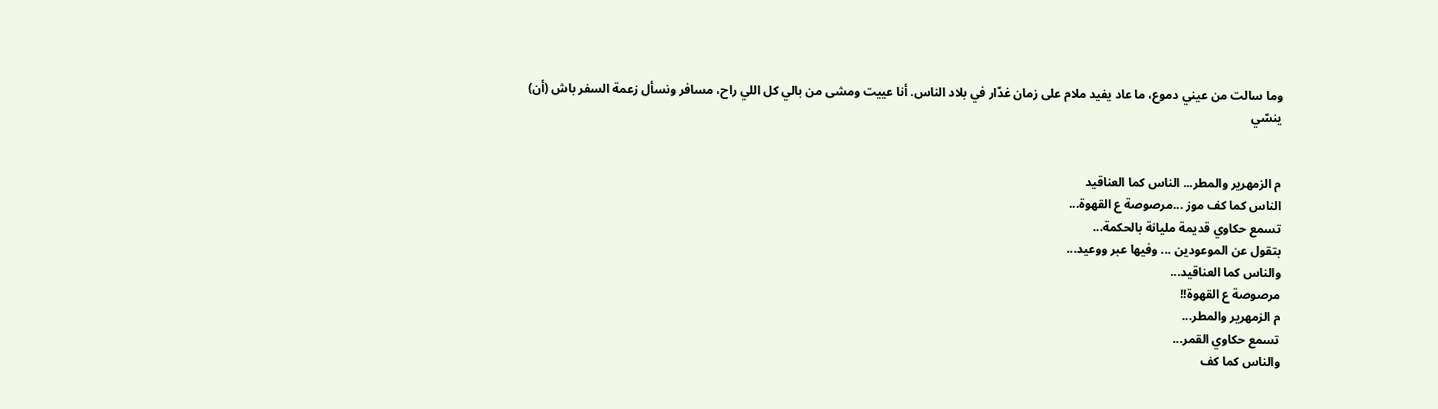وما سالت من عيني دموع، ما عاد يفيد ملام على زمان غدّار في بلاد الناس. أنا عييت ومشى من بالي كل اللي راح، مسافر ونسأل زعمة السفر باش (أن) ينسّي


م الزمهرير والمطر... الناس كما العناقيد
الناس كما كف موز ...مرصوصة ع القهوة...
تسمع حكاوي قديمة مليانة بالحكمة...
بتقول عن الموعودين ... وفيها عبر ووعيد...
والناس كما العناقيد...
مرصوصة ع القهوة!!
م الزمهرير والمطر...
تسمع حكاوي القمر...
والناس كما كف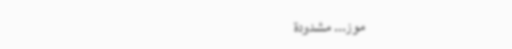موز... مشدودة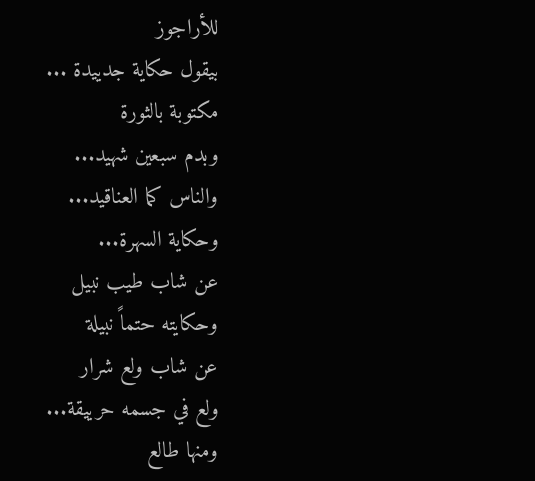للأراجوز
بيقول حكاية جدييدة ...
مكتوبة بالثورة
وبدم سبعين شهيد...
والناس كما العناقيد...
وحكاية السهرة...
عن شاب طيب نبيل
وحكايته حتماً نبيلة
عن شاب ولع شرار
ولع في جسمه حرييقة...
ومنها طالع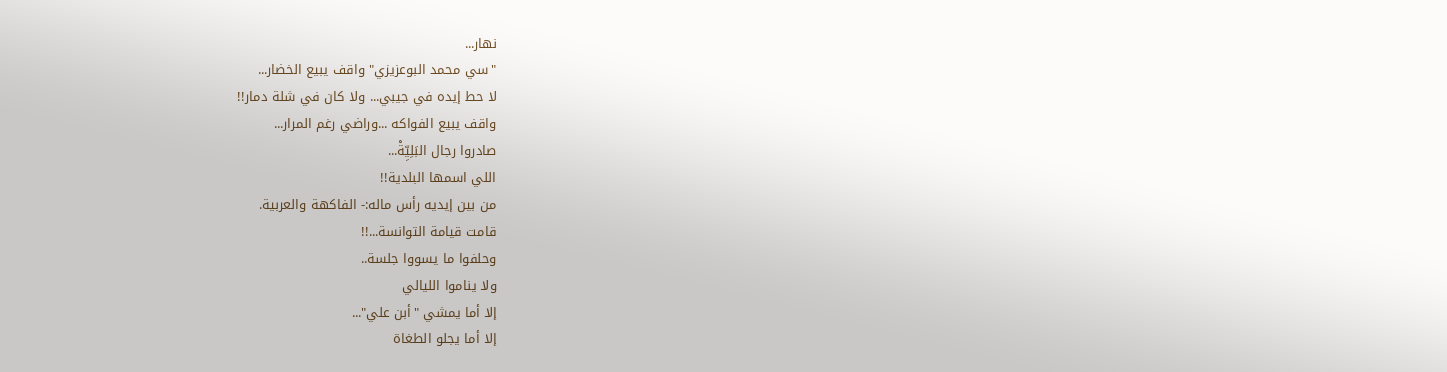نهار...
"سي محمد البوعزيزي" واقف يبيع الخضار...
لا حط إيده في جيبي... ولا كان في شلة دمار!!
واقف يبيع الفواكه ...وراضي رغم المرار...
صادروا رجال البَلِيِّةْ...
اللي اسمها البلدية!!
من بين إيديه رأس ماله:- الفاكهة والعربية.
قامت قيامة التوانسة...!!
وحلفوا ما يسووا جلسة..
ولا يناموا الليالي
إلا أما يمشي "أبن علي"...
إلا أما يجلو الطغاة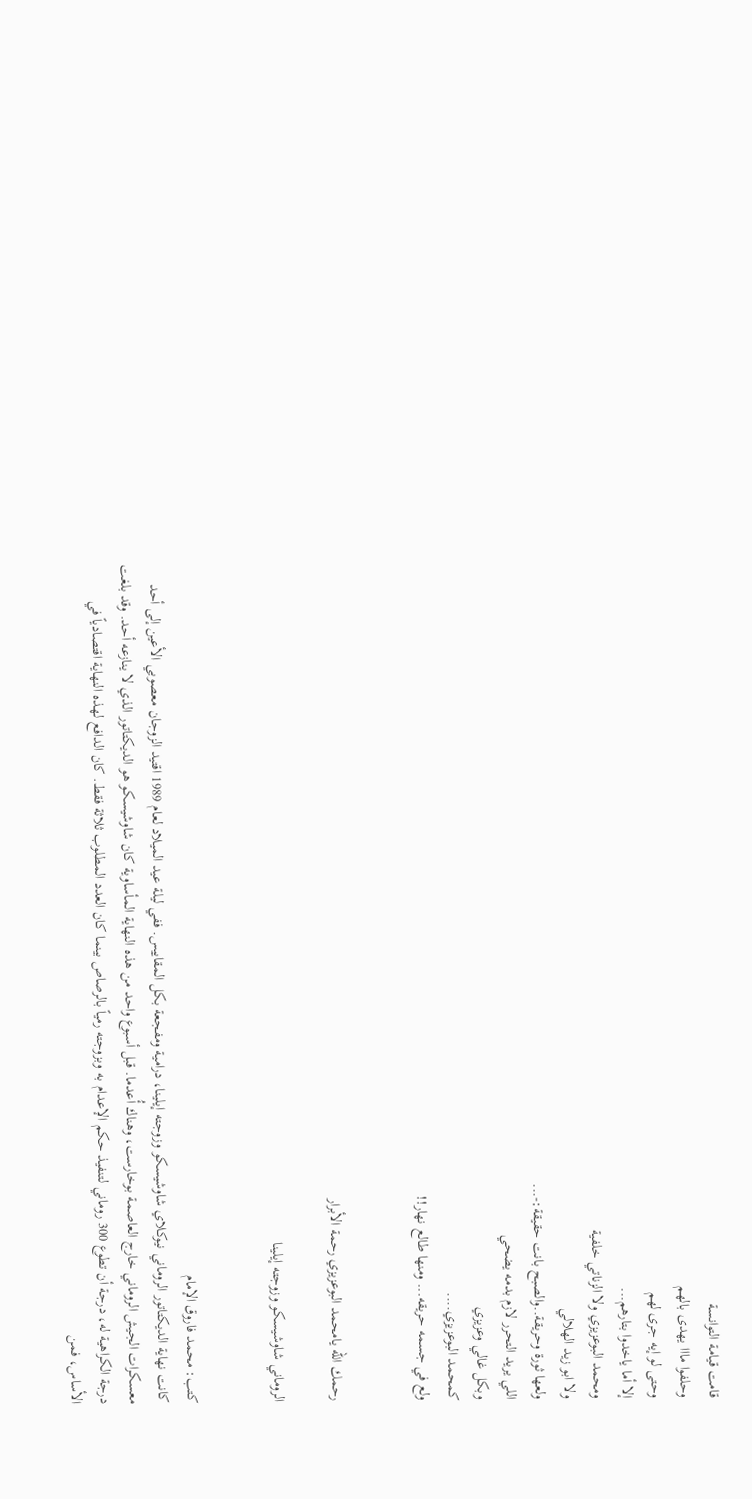قامت قيامة التوانسة
وحلفوا مااا يهدى بالهم
وحتى لو إيه جرى لهم
إلا أما ياخدوا بتارهم...
ومحمد البوعزيزي ولا الزناتي خلفية
ولا ابو زيد الهلالي
ولعها ثورة وحريقة..والصبح بانت حقيقة:-...
اللي يريد التحرر لازم بدمه يضحي
وبكل غالي وعزيزي
كمحمد البوعزيزي....
ولع في جسمه حريقه... ومنها طالع نهار!!


رحمك الله يامحمد البوعزيزي رحمة الأبرار

الروماني شاوشيسكو وزوجته إيلينا


كتب: محمد فاروق الإمام
كانت نهاية الديكتاتور الروماني نيوكلاي شاوشيسكو وزوجته إيلينا، درامية ومفجعة بكل المقاييس. ففي ليلة عيد الميلاد لعام 1989 اقتيد الزوجان معصوبي الأعين إلى أحد معسكرات الجيش الروماني خارج العاصمة بوخارست، وهناك أُعدما. قبل أسبوع واحد من هذه النهاية المأساوية كان شاوشيسكو هو الديكتاتور الذي لا ينازعه أحد. وقد بلغت درجة الكراهية له، درجة أن تطوع 300 روماني لتنفيذ حكم الإعدام به وبزوجته رمياً بالرصاص بينما كان العدد المطلوب ثلاثة فقط. كان الدافع لهذه النهاية اقتصادياً في الأساس، فمن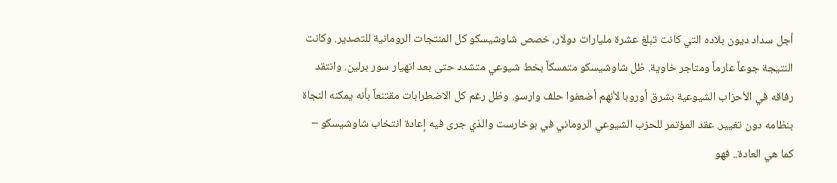أجل سداد ديون بلاده التي كانت تبلغ عشرة مليارات دولار، خصص شاوشيسكو كل المنتجات الرومانية للتصدير. وكانت النتيجة جوعاً عارماً ومتاجر خاوية. ظل شاوشيسكو متمسكاً بخط شيوعي متشدد حتى بعد انهيار سور برلين. وانتقد رفاقه في الأحزاب الشيوعية بشرق أوروبا لأنهم أضعفوا حلف وارسو. وظل رغم كل الاضطرابات مقتنعاً بأنه يمكنه النجاة بنظامه دون تغيير. عقد المؤتمر للحزب الشيوعي الروماني في بوخارست والذي جرى فيه إعادة انتخاب شاوشيسكو – كما هي العادة.. فهو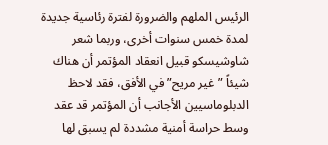الرئيس الملهم والضرورة لفترة رئاسية جديدة لمدة خمس سنوات أخرى، وربما شعر شاوشيسكو قبيل انعقاد المؤتمر أن هناك شيئاً ”غير مريح” في الأفق، فقد لاحظ الدبلوماسيين الأجانب أن المؤتمر قد عقد وسط حراسة أمنية مشددة لم يسبق لها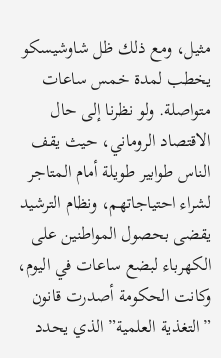مثيل، ومع ذلك ظل شاوشيسكو يخطب لمدة خمس ساعات متواصلة. ولو نظرنا إلى حال الاقتصاد الروماني، حيث يقف الناس طوابير طويلة أمام المتاجر لشراء احتياجاتهم، ونظام الترشيد يقضى بحصول المواطنين على الكهرباء لبضع ساعات في اليوم، وكانت الحكومة أصدرت قانون ”التغذية العلمية” الذي يحدد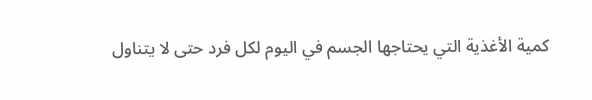كمية الأغذية التي يحتاجها الجسم في اليوم لكل فرد حتى لا يتناول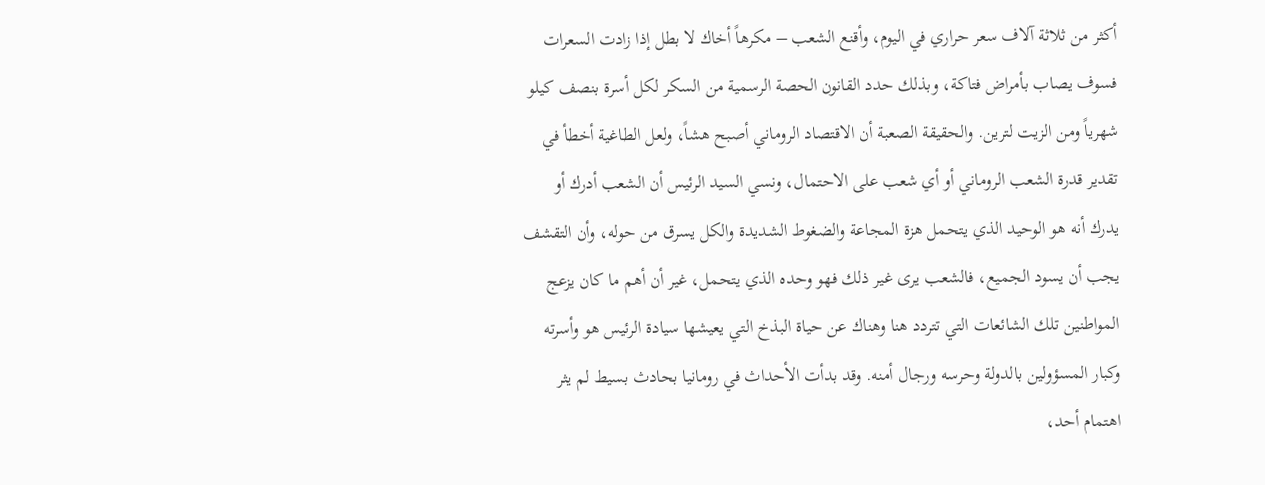أكثر من ثلاثة آلاف سعر حراري في اليوم، وأقنع الشعب – مكرهاً أخاك لا بطل إذا زادت السعرات فسوف يصاب بأمراض فتاكة، وبذلك حدد القانون الحصة الرسمية من السكر لكل أسرة بنصف كيلو شهرياً ومن الزيت لترين. والحقيقة الصعبة أن الاقتصاد الروماني أصبح هشاً، ولعل الطاغية أخطأ في تقدير قدرة الشعب الروماني أو أي شعب على الاحتمال، ونسي السيد الرئيس أن الشعب أدرك أو يدرك أنه هو الوحيد الذي يتحمل هزة المجاعة والضغوط الشديدة والكل يسرق من حوله، وأن التقشف يجب أن يسود الجميع، فالشعب يرى غير ذلك فهو وحده الذي يتحمل، غير أن أهم ما كان يزعج المواطنين تلك الشائعات التي تتردد هنا وهناك عن حياة البذخ التي يعيشها سيادة الرئيس هو وأسرته وكبار المسؤولين بالدولة وحرسه ورجال أمنه. وقد بدأت الأحداث في رومانيا بحادث بسيط لم يثر اهتمام أحد،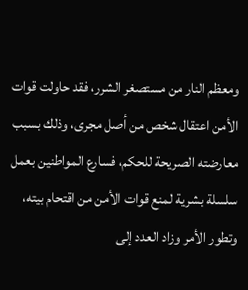ومعظم النار من مستصغر الشرر، فقد حاولت قوات الأمن اعتقال شخص من أصل مجرى، وذلك بسبب معارضته الصريحة للحكم، فسارع المواطنين بعمل سلسلة بشرية لمنع قوات الأمن من اقتحام بيته، وتطور الأمر وزاد العدد إلى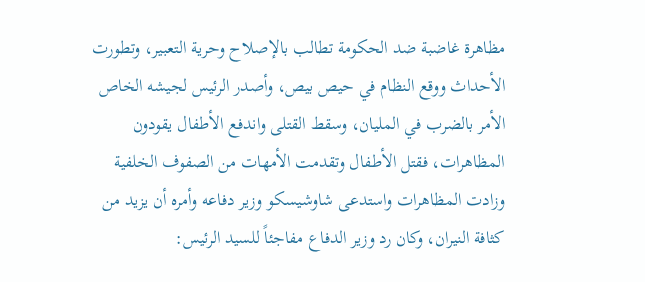مظاهرة غاضبة ضد الحكومة تطالب بالإصلاح وحرية التعبير، وتطورت الأحداث ووقع النظام في حيص بيص، وأصدر الرئيس لجيشه الخاص الأمر بالضرب في المليان، وسقط القتلى واندفع الأطفال يقودون المظاهرات، فقتل الأطفال وتقدمت الأمهات من الصفوف الخلفية وزادت المظاهرات واستدعى شاوشيسكو وزير دفاعه وأمره أن يزيد من كثافة النيران، وكان رد وزير الدفاع مفاجئاً للسيد الرئيس: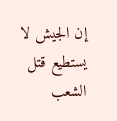إن الجيش لا يستطيع قتل الشعب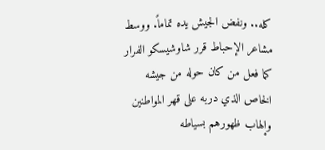كله.. ونفض الجيش يده تماماً. ووسط مشاعر الإحباط قرر شاوشيسكو الفرار كما فعل من كان حوله من جيشه الخاص الذي دربه على قهر المواطنين وإلهاب ظهورهم بسياطه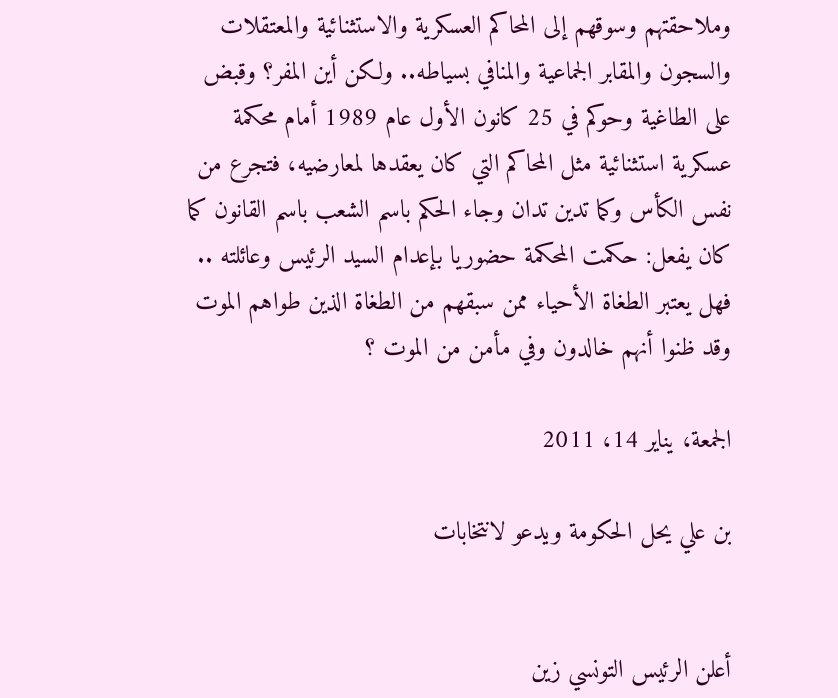وملاحقتهم وسوقهم إلى المحاكم العسكرية والاستثنائية والمعتقلات والسجون والمقابر الجماعية والمنافي بسياطه.. ولكن أين المفر؟ وقبض على الطاغية وحوكم في 25 كانون الأول عام 1989 أمام محكمة عسكرية استثنائية مثل المحاكم التي كان يعقدها لمعارضيه، فتجرع من نفس الكأس وكما تدين تدان وجاء الحكم باسم الشعب باسم القانون كما كان يفعل: حكمت المحكمة حضوريا بإعدام السيد الرئيس وعائلته .. فهل يعتبر الطغاة الأحياء ممن سبقهم من الطغاة الذين طواهم الموت وقد ظنوا أنهم خالدون وفي مأمن من الموت ؟

الجمعة، يناير 14، 2011

بن علي يحل الحكومة ويدعو لانتخابات


أعلن الرئيس التونسي زين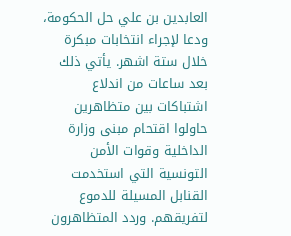العابدين بن علي حل الحكومة، ودعا لإجراء انتخابات مبكرة خلال ستة اشهر. يأتي ذلك بعد ساعات من اندلاع اشتباكات بين متظاهرين حاولوا اقتحام مبنى وزارة الداخلية وقوات الأمن التونسية التي استخدمت القنابل المسيلة للدموع لتفريقهم. وردد المتظاهرون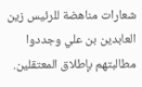شعارات مناهضة للرئيس زين العابدين بن علي وجددوا مطالبتهم بإطلاق المعتقلين.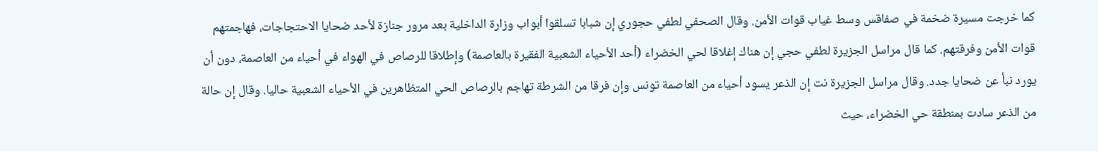كما خرجت مسيرة ضخمة في صفاقس وسط غياب قوات الأمن. وقال الصحفي لطفي حجوري إن شبابا تسلقوا أبواب وزارة الداخلية بعد مرور جنازة لأحد ضحايا الاحتجاجات، فهاجمتهم قوات الأمن وفرقتهم. كما قال مراسل الجزيرة لطفي حجي إن هناك إغلاقا لحي الخضراء (أحد الأحياء الشعبية الفقيرة بالعاصمة) وإطلاقا للرصاص في الهواء في أحياء من العاصمة، دون أن يورد نبأ عن ضحايا جدد. وقال مراسل الجزيرة نت إن الذعر يسود أحياء من العاصمة تونس وإن فرقا من الشرطة تهاجم بالرصاص الحي المتظاهرين في الأحياء الشعبية حاليا. وقال إن حالة من الذعر سادت بمنطقة حي الخضراء، حيث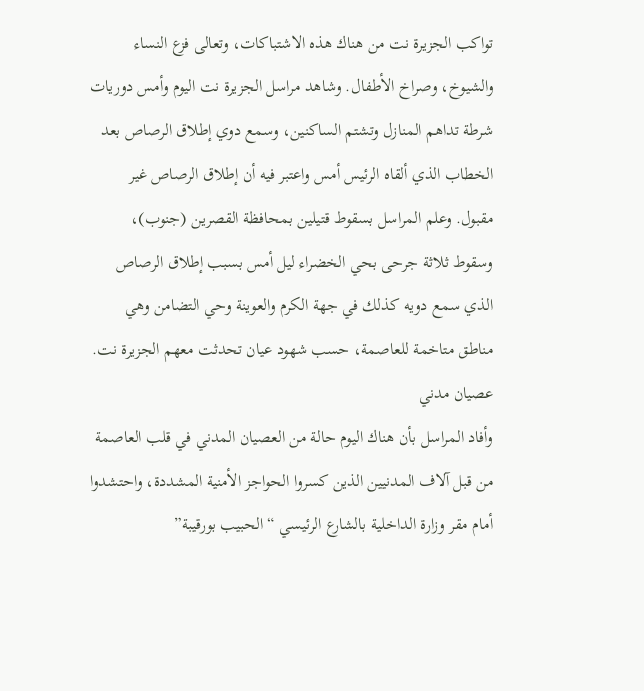تواكب الجزيرة نت من هناك هذه الاشتباكات، وتعالى فزع النساء والشيوخ، وصراخ الأطفال. وشاهد مراسل الجزيرة نت اليوم وأمس دوريات شرطة تداهم المنازل وتشتم الساكنين، وسمع دوي إطلاق الرصاص بعد الخطاب الذي ألقاه الرئيس أمس واعتبر فيه أن إطلاق الرصاص غير مقبول. وعلم المراسل بسقوط قتيلين بمحافظة القصرين (جنوب)، وسقوط ثلاثة جرحى بحي الخضراء ليل أمس بسبب إطلاق الرصاص الذي سمع دويه كذلك في جهة الكرم والعوينة وحي التضامن وهي مناطق متاخمة للعاصمة، حسب شهود عيان تحدثت معهم الجزيرة نت.
عصيان مدني
وأفاد المراسل بأن هناك اليوم حالة من العصيان المدني في قلب العاصمة من قبل آلاف المدنيين الذين كسروا الحواجز الأمنية المشددة، واحتشدوا أمام مقر وزارة الداخلية بالشارع الرئيسي “الحبيب بورقيبة”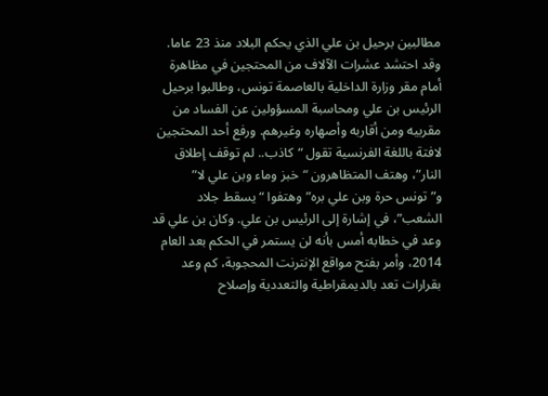مطالبين برحيل بن علي الذي يحكم البلاد منذ 23 عاما. وقد احتشد عشرات الآلاف من المحتجين في مظاهرة أمام مقر وزارة الداخلية بالعاصمة تونس، وطالبوا برحيل الرئيس بن علي ومحاسبة المسؤولين عن الفساد من مقربيه ومن أقاربه وأصهاره وغيرهم. ورفع أحد المحتجين لافتة باللغة الفرنسية تقول “كاذب.. لم توقف إطلاق النار”، وهتف المتظاهرون “خبز وماء وبن علي لا” و”تونس حرة وبن علي بره” وهتفوا “يسقط جلاد الشعب”، في إشارة إلى الرئيس بن علي. وكان بن علي قد وعد في خطابه أمس بأنه لن يستمر في الحكم بعد العام 2014، وأمر بفتح مواقع الإنترنت المحجوبة، كم وعد بقرارات تعد بالديمقراطية والتعددية وإصلاح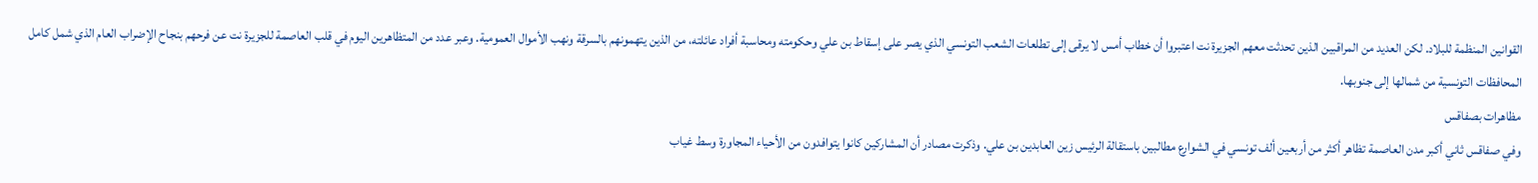القوانين المنظمة للبلاد. لكن العديد من المراقبين الذين تحدثت معهم الجزيرة نت اعتبروا أن خطاب أمس لا يرقى إلى تطلعات الشعب التونسي الذي يصر على إسقاط بن علي وحكومته ومحاسبة أفراد عائلته، من الذين يتهمونهم بالسرقة ونهب الأموال العمومية. وعبر عدد من المتظاهرين اليوم في قلب العاصمة للجزيرة نت عن فرحهم بنجاح الإضراب العام الذي شمل كامل المحافظات التونسية من شمالها إلى جنوبها.
مظاهرات بصفاقس
وفي صفاقس ثاني أكبر مدن العاصمة تظاهر أكثر من أربعين ألف تونسي في الشوارع مطالبين باستقالة الرئيس زين العابدين بن علي. وذكرت مصادر أن المشاركين كانوا يتوافدون من الأحياء المجاورة وسط غياب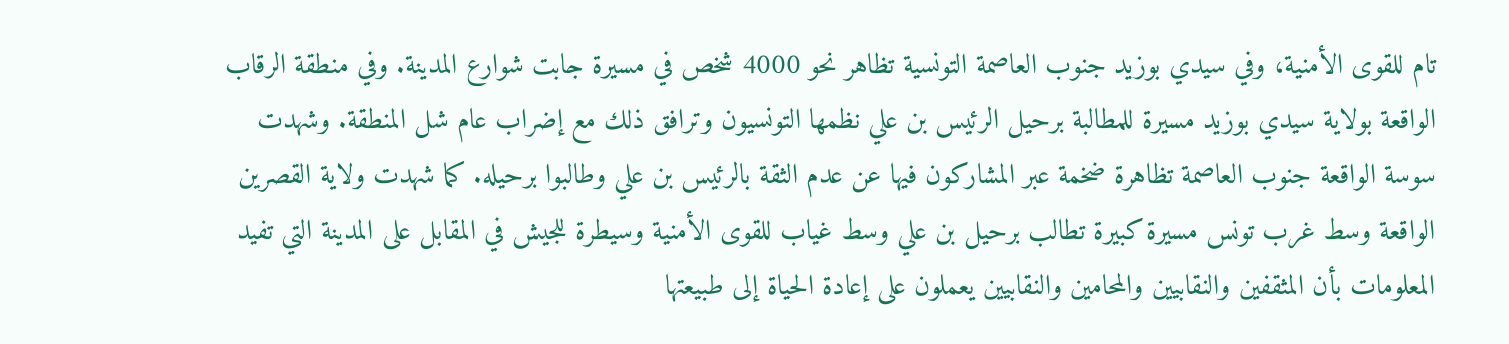تام للقوى الأمنية، وفي سيدي بوزيد جنوب العاصمة التونسية تظاهر نحو 4000 شخص في مسيرة جابت شوارع المدينة. وفي منطقة الرقاب الواقعة بولاية سيدي بوزيد مسيرة للمطالبة برحيل الرئيس بن علي نظمها التونسيون وترافق ذلك مع إضراب عام شل المنطقة. وشهدت سوسة الواقعة جنوب العاصمة تظاهرة ضخمة عبر المشاركون فيها عن عدم الثقة بالرئيس بن علي وطالبوا برحيله. كما شهدت ولاية القصرين الواقعة وسط غرب تونس مسيرة كبيرة تطالب برحيل بن علي وسط غياب للقوى الأمنية وسيطرة للجيش في المقابل على المدينة التي تفيد المعلومات بأن المثقفين والنقابيين والمحامين والنقابيين يعملون على إعادة الحياة إلى طبيعتها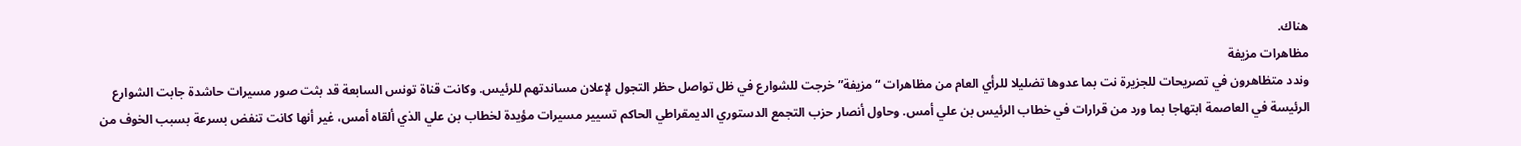هناك.
مظاهرات مزيفة
وندد متظاهرون في تصريحات للجزيرة نت بما عدوها تضليلا للرأي العام من مظاهرات “مزيفة” خرجت للشوارع في ظل تواصل حظر التجول لإعلان مساندتهم للرئيس. وكانت قناة تونس السابعة قد بثت صور مسيرات حاشدة جابت الشوارع الرئيسة في العاصمة ابتهاجا بما ورد من قرارات في خطاب الرئيس بن علي أمس. وحاول أنصار حزب التجمع الدستوري الديمقراطي الحاكم تسيير مسيرات مؤيدة لخطاب بن علي الذي ألقاه أمس، غير أنها كانت تنفض بسرعة بسبب الخوف من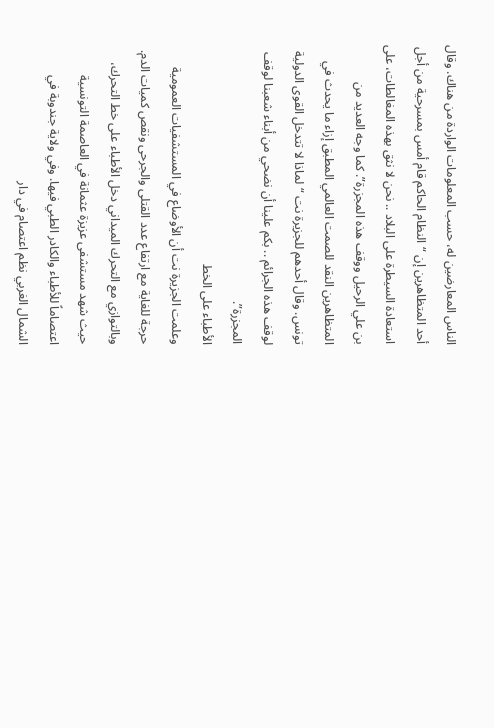الناس المعارضين له، حسب المعلومات الواردة من هناك. وقال أحد المتظاهرين إن “النظام الحاكم قام أمس بمسرحية من أجل استعادة السيطرة على البلاد .. نحن لا نثق بهذه المغالطات، على بن علي الرحيل ووقف هذه المجزرة”. كما وجه العديد من المتظاهرين النقد للصمت العالمي المطبق إزاء ما يحدث في تونس. وقال أحدهم للجزيرة نت “لماذا لا تتدخل القوى الدولية لوقف هذه الجرائم .. بكم علينا أن نضحي من أبناء شعبنا لوقف المجزرة”.
الأطباء على الخط
وعلمت الجزيرة نت أن الأوضاع في المستشفيات العمومية حرجة للغاية مع ارتفاع عدد القتلى والجرحى ونقص كميات الدم. وبالتوازي مع التحرك الميداني دخل الأطباء على خط التحرك، حيث شهد مستشفى عزيزة عثمانة في العاصمة التونسية اعتصاماً للأطباء والكادر الطبي فيها. وفي ولاية جندوبة في الشمال الغربي نظم اعتصام في دار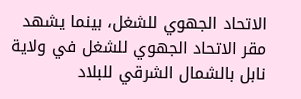الاتحاد الجهوي للشغل، بينما يشهد مقر الاتحاد الجهوي للشغل في ولاية نابل بالشمال الشرقي للبلاد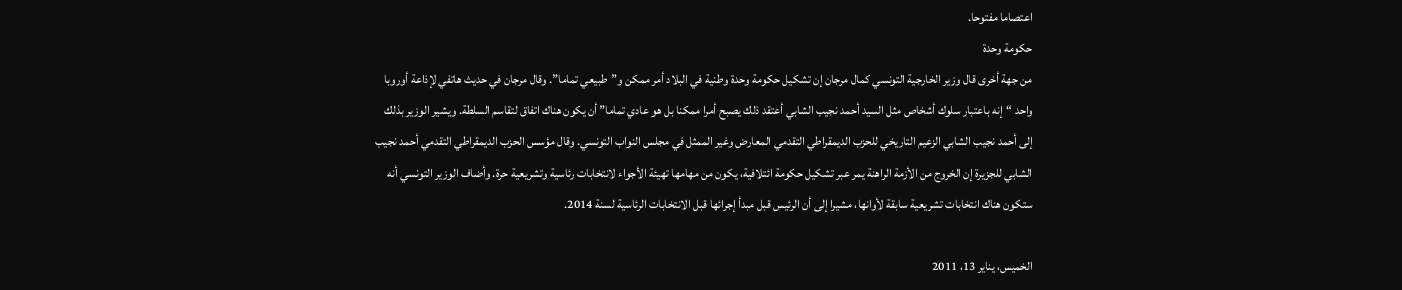اعتصاما مفتوحا.
حكومة وحدة
من جهة أخرى قال وزير الخارجية التونسي كمال مرجان إن تشكيل حكومة وحدة وطنية في البلاد أمر ممكن و”طبيعي تماما”. وقال مرجان في حديث هاتفي لإذاعة أوروبا واحد “إنه باعتبار سلوك أشخاص مثل السيد أحمد نجيب الشابي أعتقد ذلك يصبح أمرا ممكنا بل هو عادي تماما” أن يكون هناك اتفاق لتقاسم السلطة. ويشير الوزير بذلك إلى أحمد نجيب الشابي الزعيم التاريخي للحزب الديمقراطي التقدمي المعارض وغير الممثل في مجلس النواب التونسي. وقال مؤسس الحزب الديمقراطي التقدمي أحمد نجيب الشابي للجزيرة إن الخروج من الأزمة الراهنة يمر عبر تشكيل حكومة ائتلافية، يكون من مهامها تهيئة الأجواء لانتخابات رئاسية وتشريعية حرة. وأضاف الوزير التونسي أنه ستكون هناك انتخابات تشريعية سابقة لأوانها، مشيرا إلى أن الرئيس قبل مبدأ إجرائها قبل الانتخابات الرئاسية لسنة 2014.

الخميس، يناير 13، 2011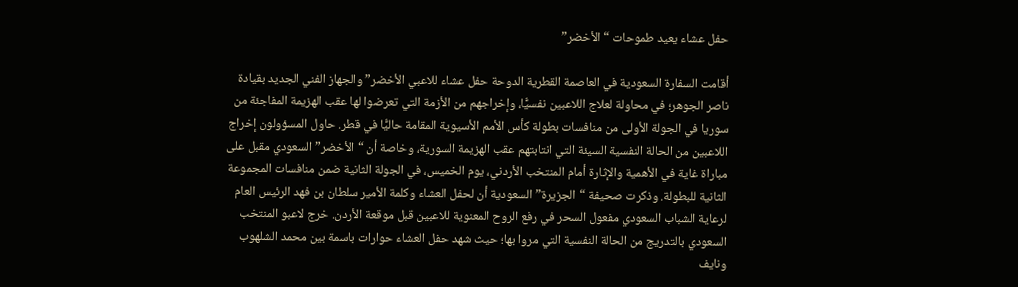حفل عشاء يعيد طموحات “الأخضر”

أقامت السفارة السعودية في العاصمة القطرية الدوحة حفل عشاء للاعبي الأخضر” والجهاز الفني الجديد بقيادة ناصر الجوهر؛ في محاولة لعلاج اللاعبين نفسيًّا، وإخراجهم من الأزمة التي تعرضوا لها عقب الهزيمة المفاجئة من سوريا في الجولة الأولى من منافسات بطولة كأس الأمم الأسيوية المقامة حاليًّا في قطر. حاول المسؤولون إخراج اللاعبين من الحالة النفسية السيئة التي انتابتهم عقب الهزيمة السورية، وخاصة أن “الأخضر” السعودي مقبل على مباراة غاية في الأهمية والإثارة أمام المنتخب الأردني، يوم الخميس، في الجولة الثانية ضمن منافسات المجموعة الثانية للبطولة. وذكرت صحيفة “الجزيرة” السعودية أن لحفل العشاء وكلمة الأمير سلطان بن فهد الرئيس العام لرعاية الشباب السعودي مفعول السحر في رفع الروح المعنوية للاعبين قبل موقعة الأردن. خرج لاعبو المنتخب السعودي بالتدريج من الحالة النفسية التي مروا بها؛ حيث شهد حفل العشاء حوارات باسمة بين محمد الشلهوب ونايف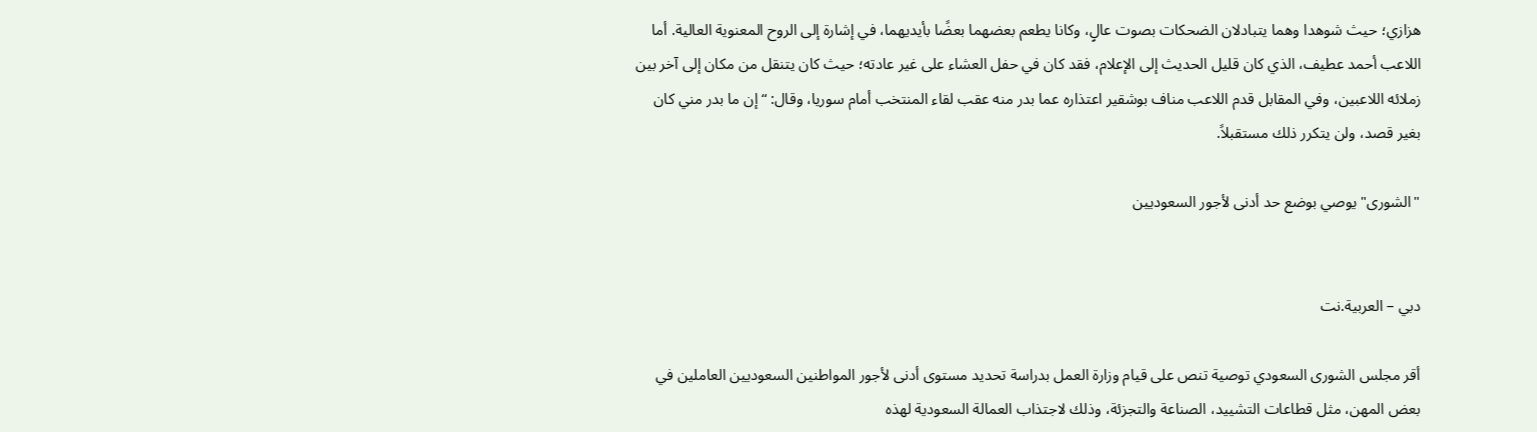هزازي؛ حيث شوهدا وهما يتبادلان الضحكات بصوت عالٍ، وكانا يطعم بعضهما بعضًا بأيديهما، في إشارة إلى الروح المعنوية العالية. أما اللاعب أحمد عطيف، الذي كان قليل الحديث إلى الإعلام، فقد كان في حفل العشاء على غير عادته؛ حيث كان يتنقل من مكان إلى آخر بين زملائه اللاعبين، وفي المقابل قدم اللاعب مناف بوشقير اعتذاره عما بدر منه عقب لقاء المنتخب أمام سوريا، وقال: “إن ما بدر مني كان بغير قصد، ولن يتكرر ذلك مستقبلاً.

"الشورى" يوصي بوضع حد أدنى لأجور السعوديين


دبي – العربية.نت

أقر مجلس الشورى السعودي توصية تنص على قيام وزارة العمل بدراسة تحديد مستوى أدنى لأجور المواطنين السعوديين العاملين في بعض المهن، مثل قطاعات التشييد، الصناعة والتجزئة، وذلك لاجتذاب العمالة السعودية لهذه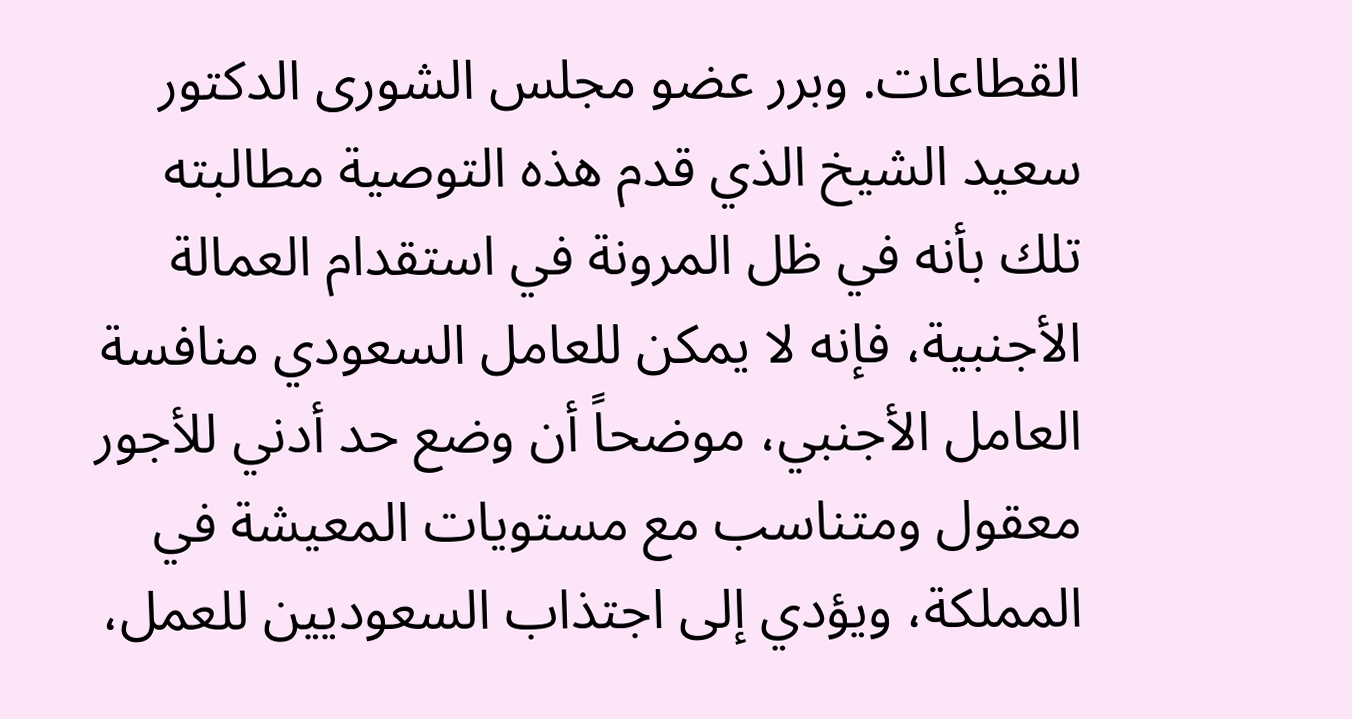القطاعات. وبرر عضو مجلس الشورى الدكتور سعيد الشيخ الذي قدم هذه التوصية مطالبته تلك بأنه في ظل المرونة في استقدام العمالة الأجنبية، فإنه لا يمكن للعامل السعودي منافسة العامل الأجنبي، موضحاً أن وضع حد أدني للأجور معقول ومتناسب مع مستويات المعيشة في المملكة، ويؤدي إلى اجتذاب السعوديين للعمل،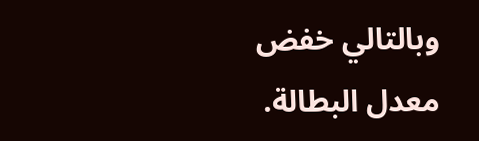وبالتالي خفض معدل البطالة.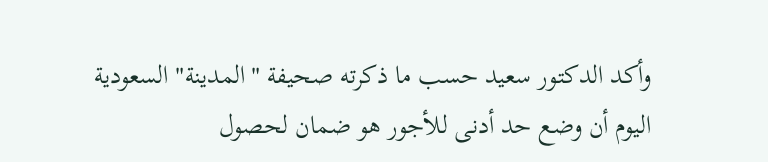وأكد الدكتور سعيد حسب ما ذكرته صحيفة "المدينة" السعودية اليوم أن وضع حد أدنى للأجور هو ضمان لحصول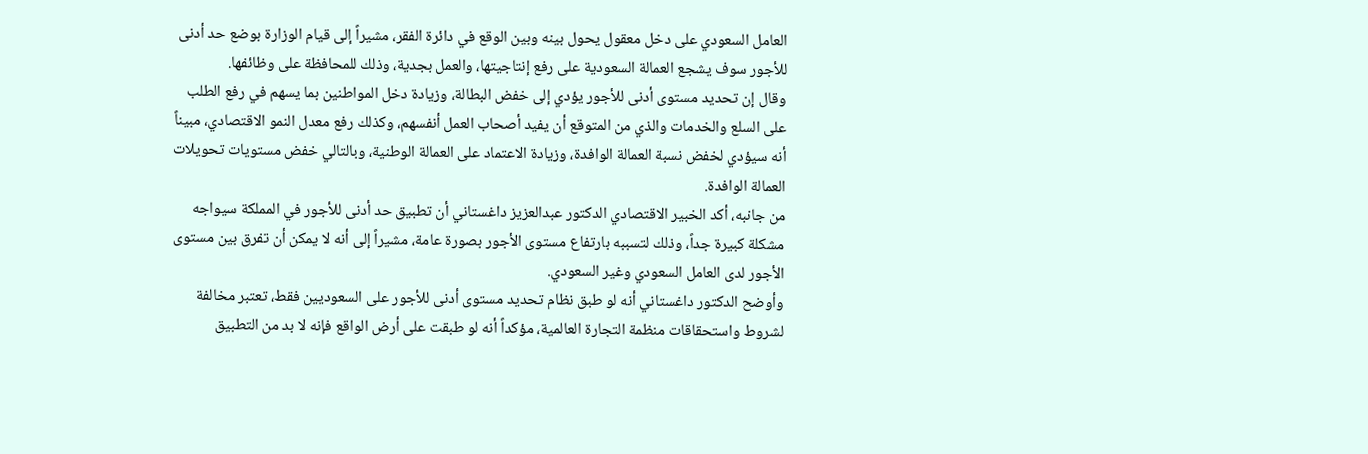العامل السعودي على دخل معقول يحول بينه وبين الوقع في دائرة الفقر، مشيراً إلى قيام الوزارة بوضع حد أدنى للأجور سوف يشجع العمالة السعودية على رفع إنتاجيتها، والعمل بجدية، وذلك للمحافظة على وظائفها.
وقال إن تحديد مستوى أدنى للأجور يؤدي إلى خفض البطالة، وزيادة دخل المواطنين بما يسهم في رفع الطلب على السلع والخدمات والذي من المتوقع أن يفيد أصحاب العمل أنفسهم، وكذلك رفع معدل النمو الاقتصادي، مبيناً أنه سيؤدي لخفض نسبة العمالة الوافدة، وزيادة الاعتماد على العمالة الوطنية، وبالتالي خفض مستويات تحويلات العمالة الوافدة.
من جانبه، أكد الخبير الاقتصادي الدكتور عبدالعزيز داغستاني أن تطبيق حد أدنى للأجور في المملكة سيواجه مشكلة كبيرة جداً، وذلك لتسببه بارتفاع مستوى الأجور بصورة عامة، مشيراً إلى أنه لا يمكن أن تفرق بين مستوى الأجور لدى العامل السعودي وغير السعودي.
وأوضح الدكتور داغستاني أنه لو طبق نظام تحديد مستوى أدنى للأجور على السعوديين فقط، تعتبر مخالفة لشروط واستحقاقات منظمة التجارة العالمية، مؤكداً أنه لو طبقت على أرض الواقع فإنه لا بد من التطبيق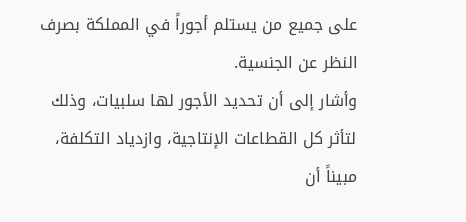على جميع من يستلم أجوراً في المملكة بصرف النظر عن الجنسية.
وأشار إلى أن تحديد الأجور لها سلبيات، وذلك لتأثر كل القطاعات الإنتاجية، وازدياد التكلفة، مبيناً أن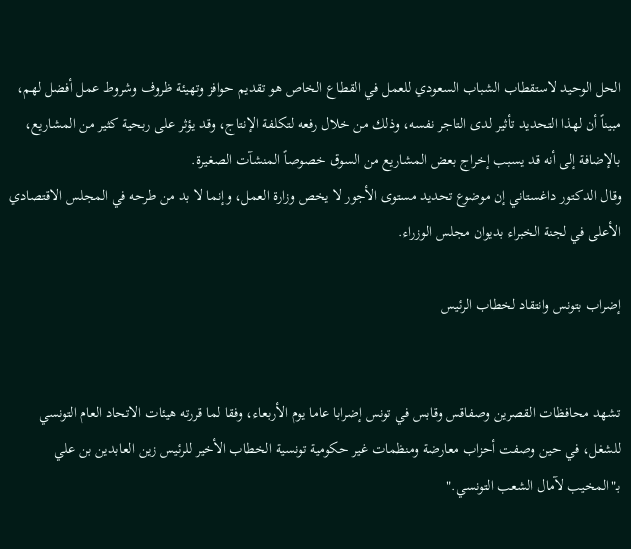الحل الوحيد لاستقطاب الشباب السعودي للعمل في القطاع الخاص هو تقديم حوافز وتهيئة ظروف وشروط عمل أفضل لهم، مبيناً أن لهذا التحديد تأثير لدى التاجر نفسه، وذلك من خلال رفعه لتكلفة الإنتاج، وقد يؤثر على ربحية كثير من المشاريع، بالإضافة إلى أنه قد يسبب إخراج بعض المشاريع من السوق خصوصاً المنشآت الصغيرة.
وقال الدكتور داغستاني إن موضوع تحديد مستوى الأجور لا يخص وزارة العمل، وإنما لا بد من طرحه في المجلس الاقتصادي الأعلى في لجنة الخبراء بديوان مجلس الوزراء.

إضراب بتونس وانتقاد لخطاب الرئيس


تشهد محافظات القصرين وصفاقس وقابس في تونس إضرابا عاما يوم الأربعاء، وفقا لما قررته هيئات الاتحاد العام التونسي للشغل، في حين وصفت أحزاب معارضة ومنظمات غير حكومية تونسية الخطاب الأخير للرئيس زين العابدين بن علي بـ"المخيب لآمال الشعب التونسي."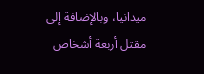ميدانيا، وبالإضافة إلى مقتل أربعة أشخاص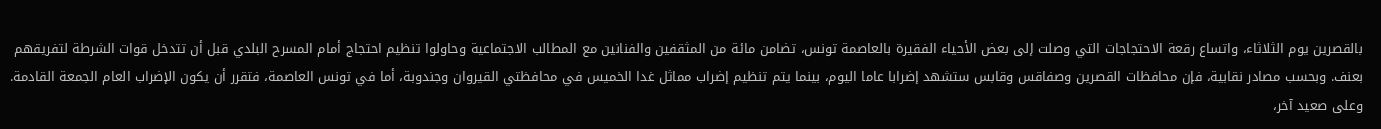بالقصرين يوم الثلاثاء، واتساع رقعة الاحتجاجات التي وصلت إلى بعض الأحياء الفقيرة بالعاصمة تونس، تضامن مائة من المثقفين والفنانين مع المطالب الاجتماعية وحاولوا تنظيم احتجاج أمام المسرح البلدي قبل أن تتدخل قوات الشرطة لتفريقهم بعنف. وبحسب مصادر نقابية، فإن محافظات القصرين وصفاقس وقابس ستشهد إضرابا عاما اليوم، بينما يتم تنظيم إضراب مماثل غدا الخميس في محافظتي القيروان وجندوبة، أما في تونس العاصمة، فتقرر أن يكون الإضراب العام الجمعة القادمة.
وعلى صعيد آخر،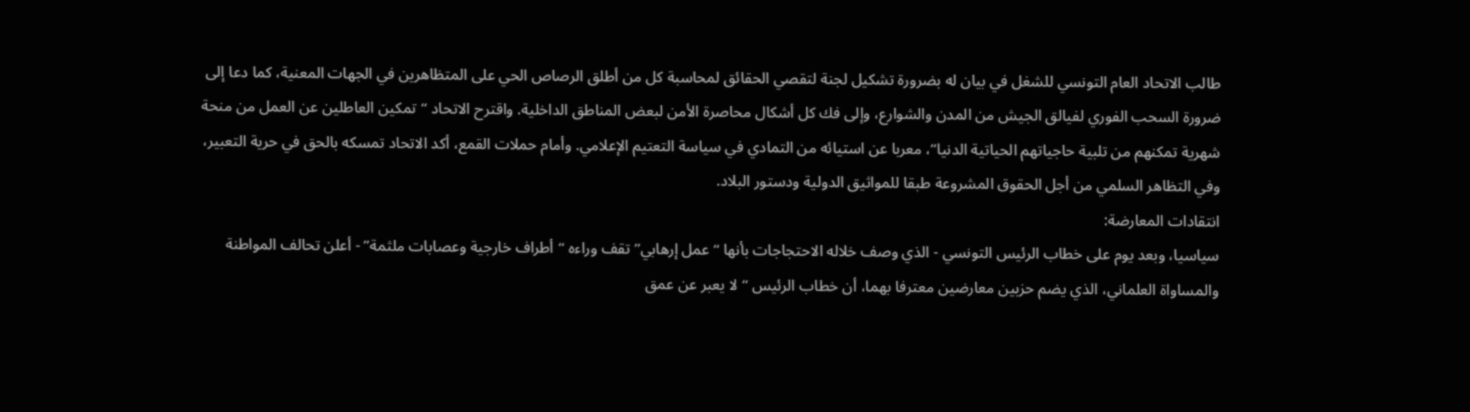طالب الاتحاد العام التونسي للشغل في بيان له بضرورة تشكيل لجنة لتقصي الحقائق لمحاسبة كل من أطلق الرصاص الحي على المتظاهرين في الجهات المعنية، كما دعا إلى ضرورة السحب الفوري لفيالق الجيش من المدن والشوارع، وإلى فك كل أشكال محاصرة الأمن لبعض المناطق الداخلية. واقترح الاتحاد “تمكين العاطلين عن العمل من منحة شهرية تمكنهم من تلبية حاجياتهم الحياتية الدنيا”، معربا عن استيائه من التمادي في سياسة التعتيم الإعلامي. وأمام حملات القمع، أكد الاتحاد تمسكه بالحق في حرية التعبير، وفي التظاهر السلمي من أجل الحقوق المشروعة طبقا للمواثيق الدولية ودستور البلاد.
انتقادات المعارضة:
سياسيا، وبعد يوم على خطاب الرئيس التونسي - الذي وصف خلاله الاحتجاجات بأنها “عمل إرهابي” تقف وراءه “أطراف خارجية وعصابات ملثمة” - أعلن تحالف المواطنة والمساواة العلماني، الذي يضم حزبين معارضين معترفا بهما، أن خطاب الرئيس “لا يعبر عن عمق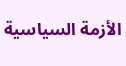الأزمة السياسية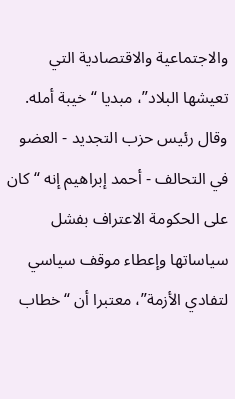والاجتماعية والاقتصادية التي تعيشها البلاد”، مبديا “خيبة أمله. وقال رئيس حزب التجديد - العضو في التحالف - أحمد إبراهيم إنه “كان على الحكومة الاعتراف بفشل سياساتها وإعطاء موقف سياسي لتفادي الأزمة”، معتبرا أن “خطاب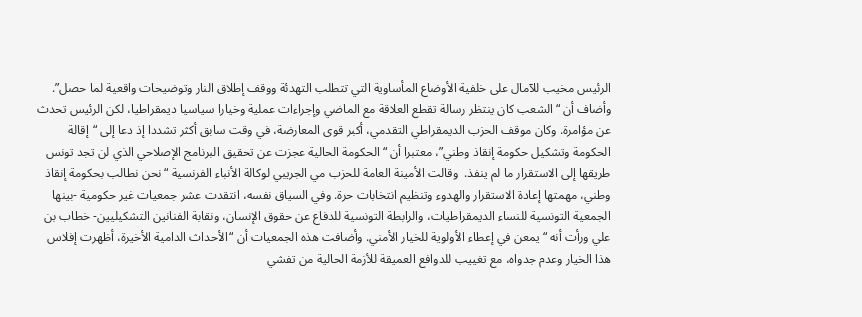الرئيس مخيب للآمال على خلفية الأوضاع المأساوية التي تتطلب التهدئة ووقف إطلاق النار وتوضيحات واقعية لما حصل”.
وأضاف أن “الشعب كان ينتظر رسالة تقطع العلاقة مع الماضي وإجراءات عملية وخيارا سياسيا ديمقراطيا، لكن الرئيس تحدث عن مؤامرة. وكان موقف الحزب الديمقراطي التقدمي، أكبر قوى المعارضة، في وقت سابق أكثر تشددا إذ دعا إلى “إقالة الحكومة وتشكيل حكومة إنقاذ وطني”، معتبرا أن “الحكومة الحالية عجزت عن تحقيق البرنامج الإصلاحي الذي لن تجد تونس طريقها إلى الاستقرار ما لم ينفذ.  وقالت الأمينة العامة للحزب مي الجريبي لوكالة الأنباء الفرنسية “نحن نطالب بحكومة إنقاذ وطني، مهمتها إعادة الاستقرار والهدوء وتنظيم انتخابات حرة. وفي السياق نفسه، انتقدت عشر جمعيات غير حكومية -بينها الجمعية التونسية للنساء الديمقراطيات، والرابطة التونسية للدفاع عن حقوق الإنسان، ونقابة الفنانين التشكيليين- خطاب بن علي ورأت أنه “يمعن في إعطاء الأولوية للخيار الأمني. وأضافت هذه الجمعيات أن “الأحداث الدامية الأخيرة، أظهرت إفلاس هذا الخيار وعدم جدواه، مع تغييب للدوافع العميقة للأزمة الحالية من تفشي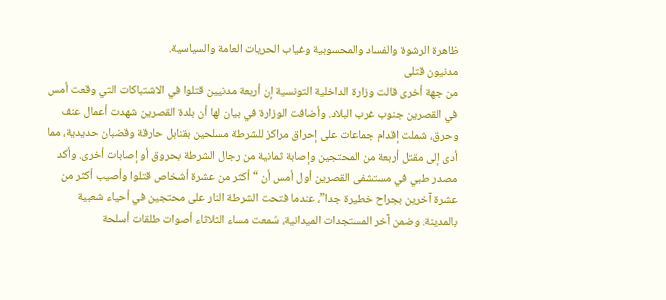ظاهرة الرشوة والفساد والمحسوبية وغياب الحريات العامة والسياسية.
مدنيون قتلى
من جهة أخرى قالت وزارة الداخلية التونسية إن أربعة مدنيين قتلوا في الاشتباكات التي وقعت أمس في القصرين جنوب غرب البلاد. وأضافت الوزارة في بيان لها أن بلدة القصرين شهدت أعمال عنف وحرق، شملت إقدام جماعات على إحراق مراكز للشرطة مسلحين بقنابل حارقة وقضبان حديدية، مما أدى إلى مقتل أربعة من المحتجين وإصابة ثمانية من رجال الشرطة بحروق أو إصابات أخرى. وأكد مصدر طبي في مستشفى القصرين أول أمس أن “أكثر من عشرة أشخاص قتلوا وأصيب أكثر من عشرة آخرين بجراح خطيرة جدا”، عندما فتحت الشرطة النار على محتجين في أحياء شعبية بالمدينة. وضمن آخر المستجدات الميدانية، سُمعت مساء الثلاثاء أصوات طلقات أسلحة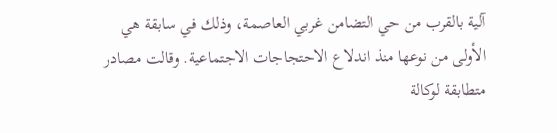آلية بالقرب من حي التضامن غربي العاصمة، وذلك في سابقة هي الأولى من نوعها منذ اندلاع الاحتجاجات الاجتماعية. وقالت مصادر متطابقة لوكالة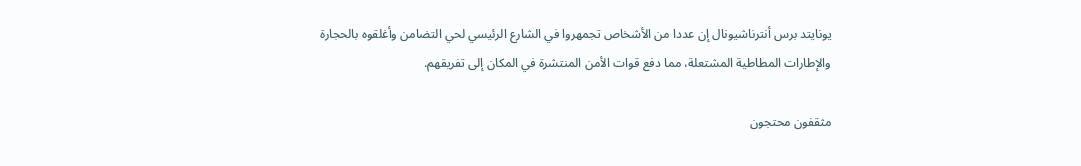يونايتد برس أنترناشيونال إن عددا من الأشخاص تجمهروا في الشارع الرئيسي لحي التضامن وأغلقوه بالحجارة والإطارات المطاطية المشتعلة، مما دفع قوات الأمن المنتشرة في المكان إلى تفريقهم.

مثقفون محتجون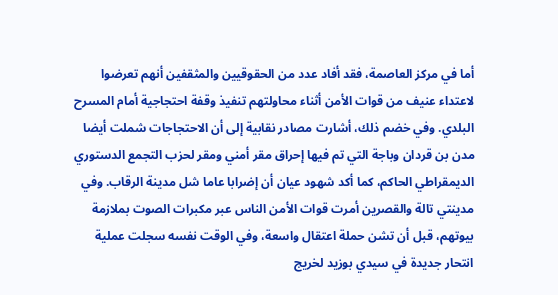أما في مركز العاصمة، فقد أفاد عدد من الحقوقيين والمثقفين أنهم تعرضوا لاعتداء عنيف من قوات الأمن أثناء محاولتهم تنفيذ وقفة احتجاجية أمام المسرح البلدي. وفي خضم ذلك، أشارت مصادر نقابية إلى أن الاحتجاجات شملت أيضا مدن بن قردان وباجة التي تم فيها إحراق مقر أمني ومقر لحزب التجمع الدستوري الديمقراطي الحاكم، كما أكد شهود عيان أن إضرابا عاما شل مدينة الرقاب. وفي مدينتي تالة والقصرين أمرت قوات الأمن الناس عبر مكبرات الصوت بملازمة بيوتهم، قبل أن تشن حملة اعتقال واسعة، وفي الوقت نفسه سجلت عملية انتحار جديدة في سيدي بوزيد لخريج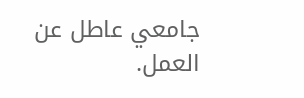جامعي عاطل عن العمل.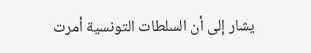يشار إلى أن السلطات التونسية أمرت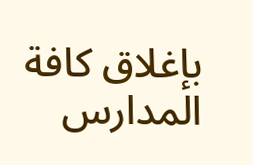بإغلاق كافة المدارس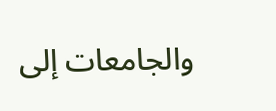والجامعات إلى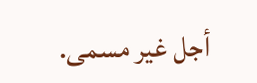أجل غير مسمى.